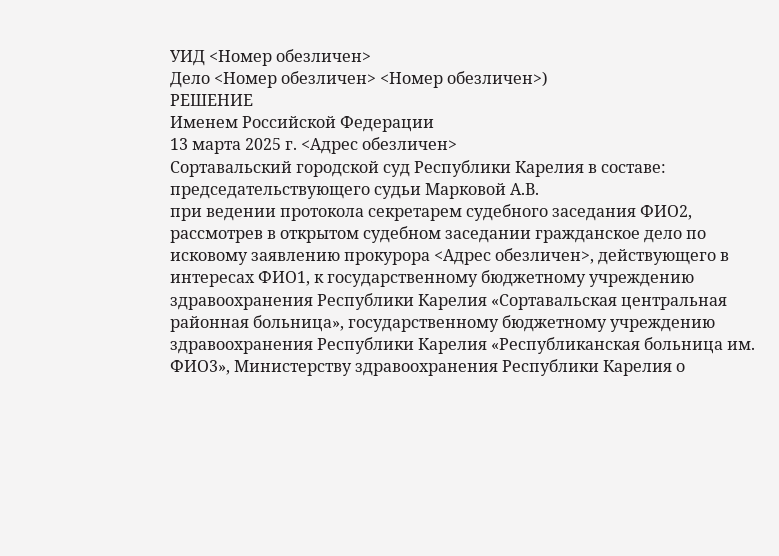УИД <Номер обезличен>
Дело <Номер обезличен> <Номер обезличен>)
РЕШЕНИЕ
Именем Российской Федерации
13 марта 2025 г. <Адрес обезличен>
Сортавальский городской суд Республики Карелия в составе:
председательствующего судьи Марковой А.В.
при ведении протокола секретарем судебного заседания ФИО2,
рассмотрев в открытом судебном заседании гражданское дело по исковому заявлению прокурора <Адрес обезличен>, действующего в интересах ФИО1, к государственному бюджетному учреждению здравоохранения Республики Карелия «Сортавальская центральная районная больница», государственному бюджетному учреждению здравоохранения Республики Карелия «Республиканская больница им. ФИО3», Министерству здравоохранения Республики Карелия о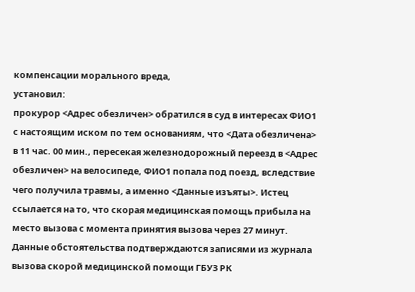компенсации морального вреда,
установил:
прокурор <Адрес обезличен> обратился в суд в интересах ФИО1 с настоящим иском по тем основаниям, что <Дата обезличена> в 11 час. 00 мин., пересекая железнодорожный переезд в <Адрес обезличен> на велосипеде, ФИО1 попала под поезд, вследствие чего получила травмы, а именно <Данные изъяты>. Истец ссылается на то, что скорая медицинская помощь прибыла на место вызова с момента принятия вызова через 27 минут. Данные обстоятельства подтверждаются записями из журнала вызова скорой медицинской помощи ГБУЗ РК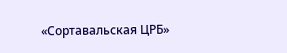«Сортавальская ЦРБ»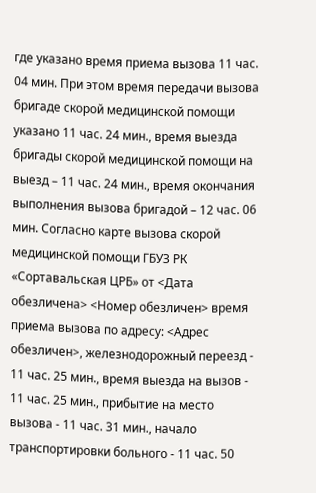где указано время приема вызова 11 час. 04 мин. При этом время передачи вызова бригаде скорой медицинской помощи указано 11 час. 24 мин., время выезда бригады скорой медицинской помощи на выезд – 11 час. 24 мин., время окончания выполнения вызова бригадой – 12 час. 06 мин. Согласно карте вызова скорой медицинской помощи ГБУЗ РК «Сортавальская ЦРБ» от <Дата обезличена> <Номер обезличен> время приема вызова по адресу: <Адрес обезличен>, железнодорожный переезд - 11 час. 25 мин., время выезда на вызов - 11 час. 25 мин., прибытие на место вызова - 11 час. 31 мин., начало транспортировки больного - 11 час. 50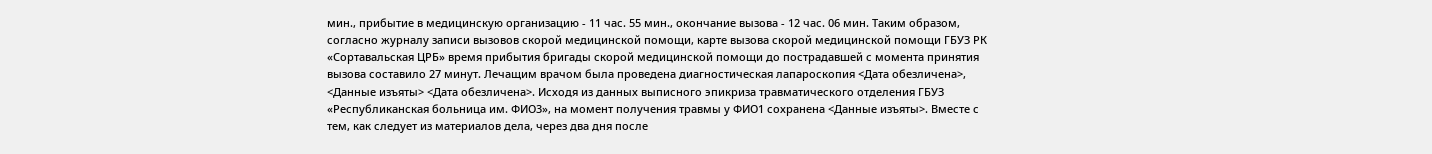мин., прибытие в медицинскую организацию - 11 час. 55 мин., окончание вызова - 12 час. 06 мин. Таким образом, согласно журналу записи вызовов скорой медицинской помощи, карте вызова скорой медицинской помощи ГБУЗ РК «Сортавальская ЦРБ» время прибытия бригады скорой медицинской помощи до пострадавшей с момента принятия вызова составило 27 минут. Лечащим врачом была проведена диагностическая лапароскопия <Дата обезличена>, <Данные изъяты> <Дата обезличена>. Исходя из данных выписного эпикриза травматического отделения ГБУЗ «Республиканская больница им. ФИО3», на момент получения травмы у ФИО1 сохранена <Данные изъяты>. Вместе с тем, как следует из материалов дела, через два дня после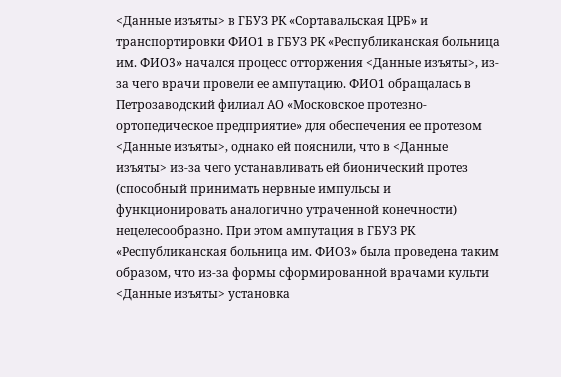<Данные изъяты> в ГБУЗ РК «Сортавальская ЦРБ» и транспортировки ФИО1 в ГБУЗ РК «Республиканская больница им. ФИО3» начался процесс отторжения <Данные изъяты>, из-за чего врачи провели ее ампутацию. ФИО1 обращалась в Петрозаводский филиал АО «Московское протезно-ортопедическое предприятие» для обеспечения ее протезом <Данные изъяты>, однако ей пояснили, что в <Данные изъяты> из-за чего устанавливать ей бионический протез (способный принимать нервные импульсы и функционировать аналогично утраченной конечности) нецелесообразно. При этом ампутация в ГБУЗ РК «Республиканская больница им. ФИО3» была проведена таким образом, что из-за формы сформированной врачами культи <Данные изъяты> установка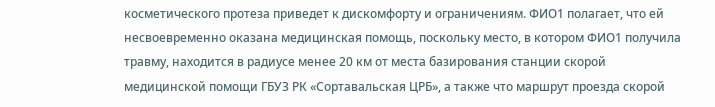косметического протеза приведет к дискомфорту и ограничениям. ФИО1 полагает, что ей несвоевременно оказана медицинская помощь, поскольку место, в котором ФИО1 получила травму, находится в радиусе менее 20 км от места базирования станции скорой медицинской помощи ГБУЗ РК «Сортавальская ЦРБ», а также что маршрут проезда скорой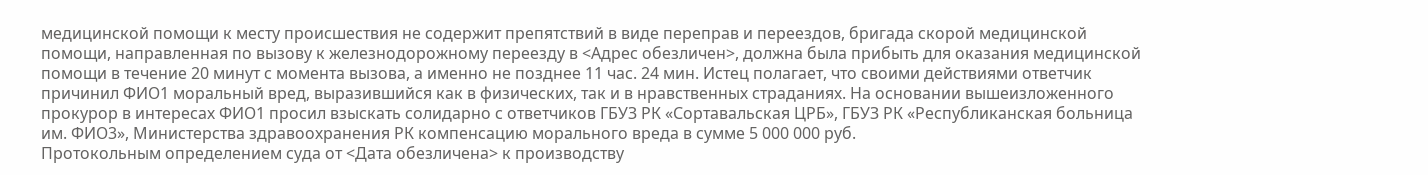медицинской помощи к месту происшествия не содержит препятствий в виде переправ и переездов, бригада скорой медицинской помощи, направленная по вызову к железнодорожному переезду в <Адрес обезличен>, должна была прибыть для оказания медицинской помощи в течение 20 минут с момента вызова, а именно не позднее 11 час. 24 мин. Истец полагает, что своими действиями ответчик причинил ФИО1 моральный вред, выразившийся как в физических, так и в нравственных страданиях. На основании вышеизложенного прокурор в интересах ФИО1 просил взыскать солидарно с ответчиков ГБУЗ РК «Сортавальская ЦРБ», ГБУЗ РК «Республиканская больница им. ФИО3», Министерства здравоохранения РК компенсацию морального вреда в сумме 5 000 000 руб.
Протокольным определением суда от <Дата обезличена> к производству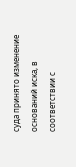суда принято изменение оснований иска, в соответствии с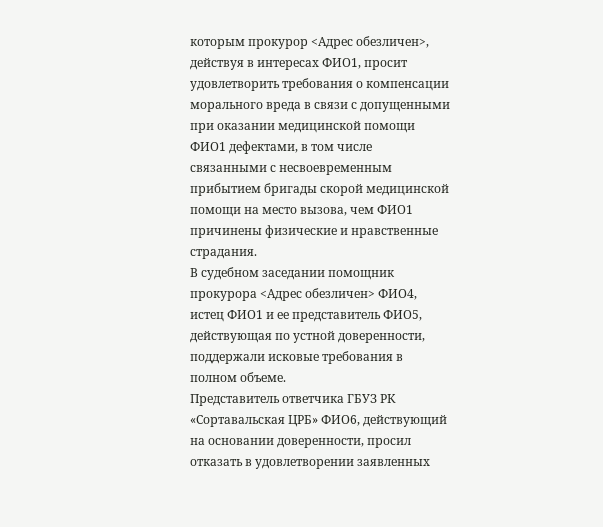которым прокурор <Адрес обезличен>, действуя в интересах ФИО1, просит удовлетворить требования о компенсации морального вреда в связи с допущенными при оказании медицинской помощи ФИО1 дефектами, в том числе связанными с несвоевременным прибытием бригады скорой медицинской помощи на место вызова, чем ФИО1 причинены физические и нравственные страдания.
В судебном заседании помощник прокурора <Адрес обезличен> ФИО4, истец ФИО1 и ее представитель ФИО5, действующая по устной доверенности, поддержали исковые требования в полном объеме.
Представитель ответчика ГБУЗ РК «Сортавальская ЦРБ» ФИО6, действующий на основании доверенности, просил отказать в удовлетворении заявленных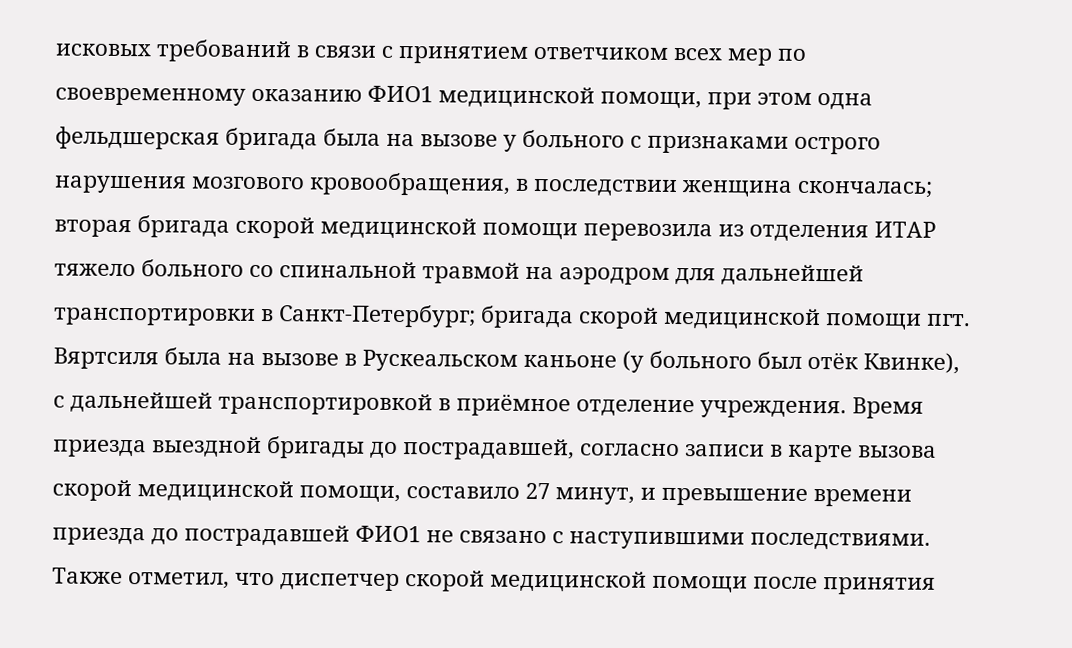исковых требований в связи с принятием ответчиком всех мер по своевременному оказанию ФИО1 медицинской помощи, при этом одна фельдшерская бригада была на вызове у больного с признаками острого нарушения мозгового кровообращения, в последствии женщина скончалась; вторая бригада скорой медицинской помощи перевозила из отделения ИТАР тяжело больного со спинальной травмой на аэродром для дальнейшей транспортировки в Санкт-Петербург; бригада скорой медицинской помощи пгт. Вяртсиля была на вызове в Рускеальском каньоне (у больного был отёк Квинке), с дальнейшей транспортировкой в приёмное отделение учреждения. Время приезда выездной бригады до пострадавшей, согласно записи в карте вызова скорой медицинской помощи, составило 27 минут, и превышение времени приезда до пострадавшей ФИО1 не связано с наступившими последствиями. Также отметил, что диспетчер скорой медицинской помощи после принятия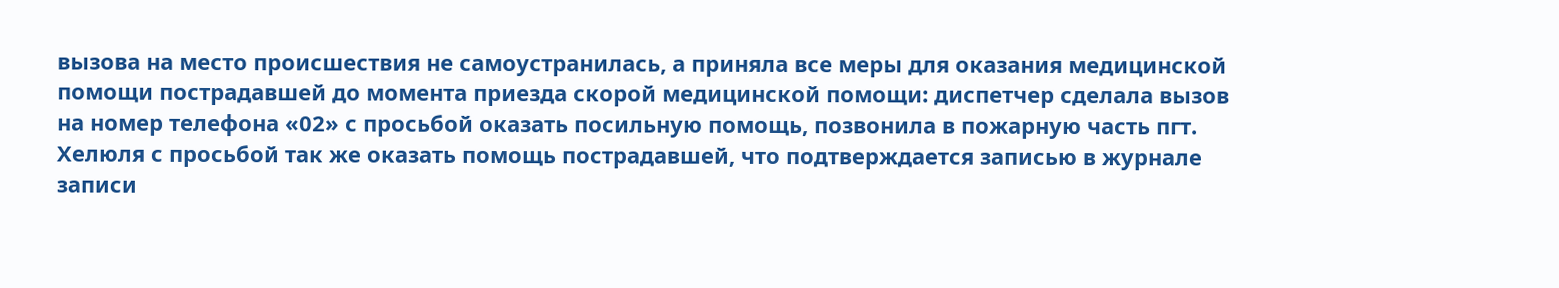вызова на место происшествия не самоустранилась, а приняла все меры для оказания медицинской помощи пострадавшей до момента приезда скорой медицинской помощи: диспетчер сделала вызов на номер телефона «02» с просьбой оказать посильную помощь, позвонила в пожарную часть пгт. Хелюля с просьбой так же оказать помощь пострадавшей, что подтверждается записью в журнале записи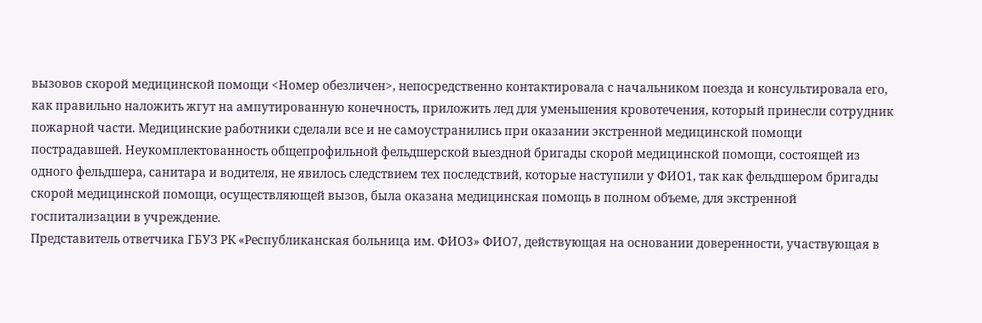вызовов скорой медицинской помощи <Номер обезличен>, непосредственно контактировала с начальником поезда и консультировала его, как правильно наложить жгут на ампутированную конечность, приложить лед для уменьшения кровотечения, который принесли сотрудник пожарной части. Медицинские работники сделали все и не самоустранились при оказании экстренной медицинской помощи пострадавшей. Неукомплектованность общепрофильной фельдшерской выездной бригады скорой медицинской помощи, состоящей из одного фельдшера, санитара и водителя, не явилось следствием тех последствий, которые наступили у ФИО1, так как фельдшером бригады скорой медицинской помощи, осуществляющей вызов, была оказана медицинская помощь в полном объеме, для экстренной госпитализации в учреждение.
Представитель ответчика ГБУЗ РК «Республиканская больница им. ФИО3» ФИО7, действующая на основании доверенности, участвующая в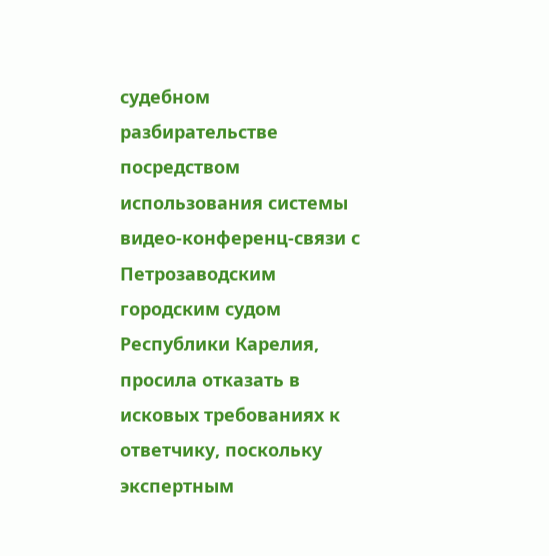судебном разбирательстве посредством использования системы видео-конференц-связи с Петрозаводским городским судом Республики Карелия, просила отказать в исковых требованиях к ответчику, поскольку экспертным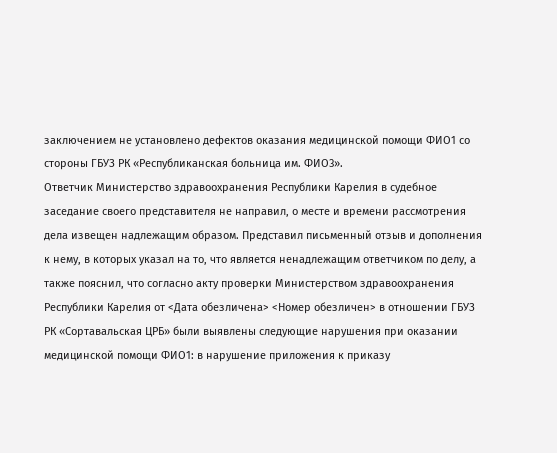заключением не установлено дефектов оказания медицинской помощи ФИО1 со стороны ГБУЗ РК «Республиканская больница им. ФИО3».
Ответчик Министерство здравоохранения Республики Карелия в судебное заседание своего представителя не направил, о месте и времени рассмотрения дела извещен надлежащим образом. Представил письменный отзыв и дополнения к нему, в которых указал на то, что является ненадлежащим ответчиком по делу, а также пояснил, что согласно акту проверки Министерством здравоохранения Республики Карелия от <Дата обезличена> <Номер обезличен> в отношении ГБУЗ РК «Сортавальская ЦРБ» были выявлены следующие нарушения при оказании медицинской помощи ФИО1: в нарушение приложения к приказу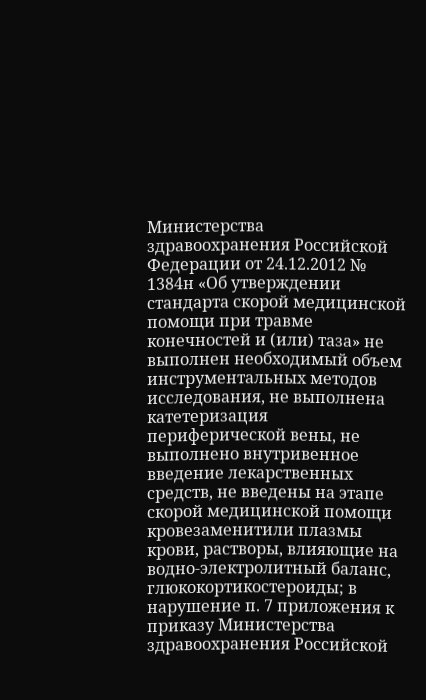Министерства здравоохранения Российской Федерации от 24.12.2012 № 1384н «Об утверждении стандарта скорой медицинской помощи при травме конечностей и (или) таза» не выполнен необходимый объем инструментальных методов исследования, не выполнена катетеризация периферической вены, не выполнено внутривенное введение лекарственных средств, не введены на этапе скорой медицинской помощи кровезаменитили плазмы крови, растворы, влияющие на водно-электролитный баланс, глюкокортикостероиды; в нарушение п. 7 приложения к приказу Министерства здравоохранения Российской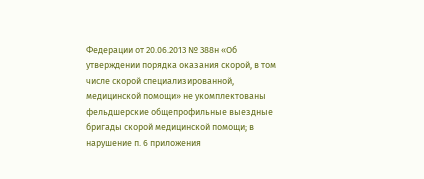Федерации от 20.06.2013 № 388н «Об утверждении порядка оказания скорой, в том числе скорой специализированной, медицинской помощи» не укомплектованы фельдшерские общепрофильные выездные бригады скорой медицинской помощи; в нарушение п. 6 приложения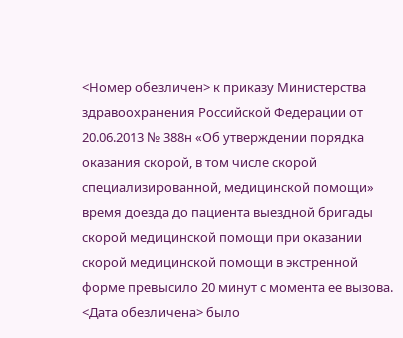<Номер обезличен> к приказу Министерства здравоохранения Российской Федерации от 20.06.2013 № 388н «Об утверждении порядка оказания скорой, в том числе скорой специализированной, медицинской помощи» время доезда до пациента выездной бригады скорой медицинской помощи при оказании скорой медицинской помощи в экстренной форме превысило 20 минут с момента ее вызова. <Дата обезличена> было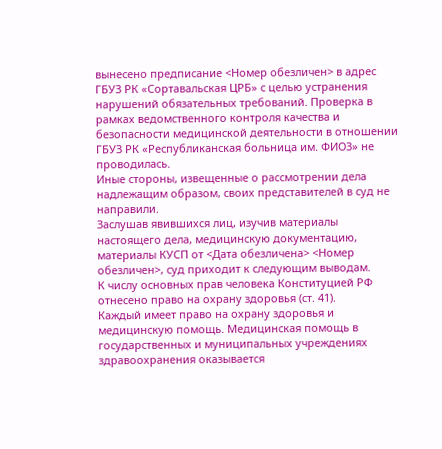вынесено предписание <Номер обезличен> в адрес ГБУЗ РК «Сортавальская ЦРБ» с целью устранения нарушений обязательных требований. Проверка в рамках ведомственного контроля качества и безопасности медицинской деятельности в отношении ГБУЗ РК «Республиканская больница им. ФИО3» не проводилась.
Иные стороны, извещенные о рассмотрении дела надлежащим образом, своих представителей в суд не направили.
Заслушав явившихся лиц, изучив материалы настоящего дела, медицинскую документацию, материалы КУСП от <Дата обезличена> <Номер обезличен>, суд приходит к следующим выводам.
К числу основных прав человека Конституцией РФ отнесено право на охрану здоровья (ст. 41).
Каждый имеет право на охрану здоровья и медицинскую помощь. Медицинская помощь в государственных и муниципальных учреждениях здравоохранения оказывается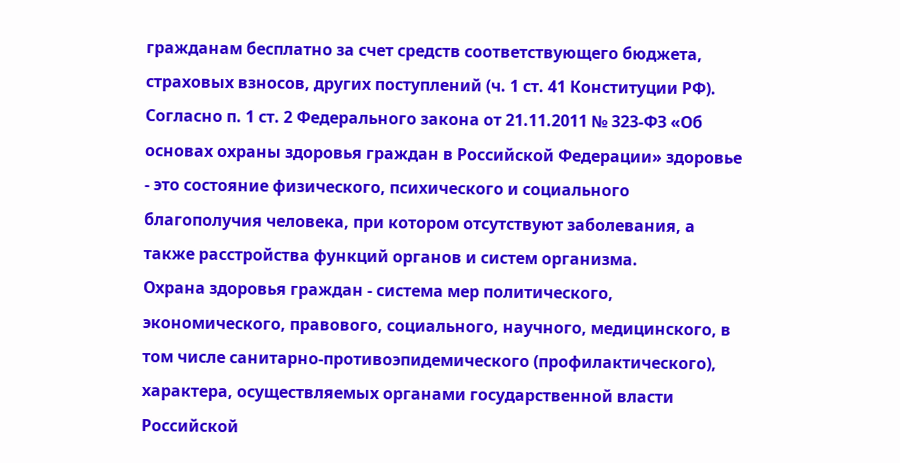гражданам бесплатно за счет средств соответствующего бюджета, страховых взносов, других поступлений (ч. 1 ст. 41 Конституции РФ).
Согласно п. 1 ст. 2 Федерального закона от 21.11.2011 № 323-ФЗ «Об основах охраны здоровья граждан в Российской Федерации» здоровье - это состояние физического, психического и социального благополучия человека, при котором отсутствуют заболевания, а также расстройства функций органов и систем организма.
Охрана здоровья граждан - система мер политического, экономического, правового, социального, научного, медицинского, в том числе санитарно-противоэпидемического (профилактического), характера, осуществляемых органами государственной власти Российской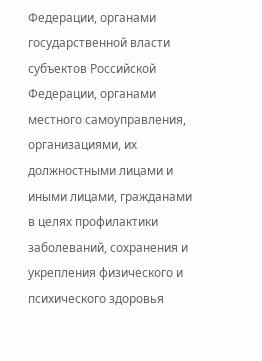Федерации, органами государственной власти субъектов Российской Федерации, органами местного самоуправления, организациями, их должностными лицами и иными лицами, гражданами в целях профилактики заболеваний, сохранения и укрепления физического и психического здоровья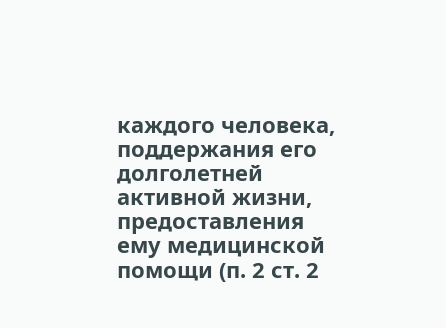каждого человека, поддержания его долголетней активной жизни, предоставления ему медицинской помощи (п. 2 ст. 2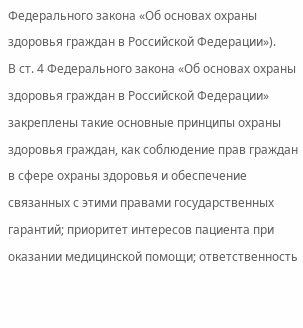Федерального закона «Об основах охраны здоровья граждан в Российской Федерации»).
В ст. 4 Федерального закона «Об основах охраны здоровья граждан в Российской Федерации» закреплены такие основные принципы охраны здоровья граждан, как соблюдение прав граждан в сфере охраны здоровья и обеспечение связанных с этими правами государственных гарантий; приоритет интересов пациента при оказании медицинской помощи; ответственность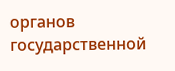органов государственной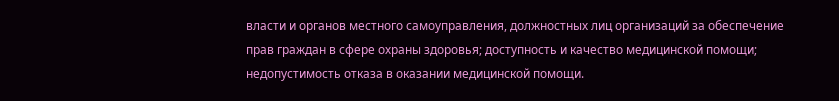власти и органов местного самоуправления, должностных лиц организаций за обеспечение прав граждан в сфере охраны здоровья; доступность и качество медицинской помощи; недопустимость отказа в оказании медицинской помощи.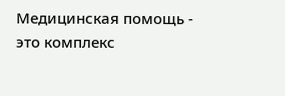Медицинская помощь - это комплекс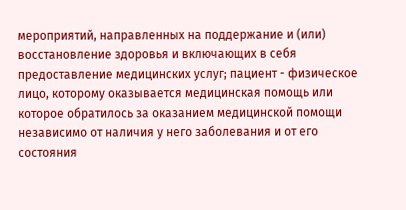мероприятий, направленных на поддержание и (или) восстановление здоровья и включающих в себя предоставление медицинских услуг; пациент - физическое лицо, которому оказывается медицинская помощь или которое обратилось за оказанием медицинской помощи независимо от наличия у него заболевания и от его состояния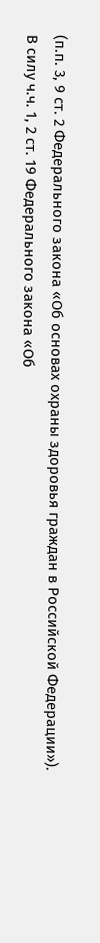(п.п. 3, 9 ст. 2 Федерального закона «Об основах охраны здоровья граждан в Российской Федерации»).
В силу ч.ч. 1, 2 ст. 19 Федерального закона «Об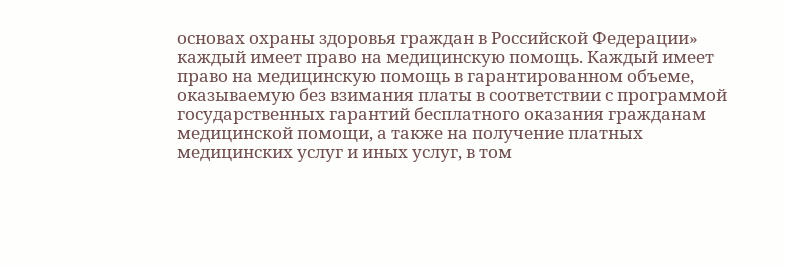основах охраны здоровья граждан в Российской Федерации» каждый имеет право на медицинскую помощь. Каждый имеет право на медицинскую помощь в гарантированном объеме, оказываемую без взимания платы в соответствии с программой государственных гарантий бесплатного оказания гражданам медицинской помощи, а также на получение платных медицинских услуг и иных услуг, в том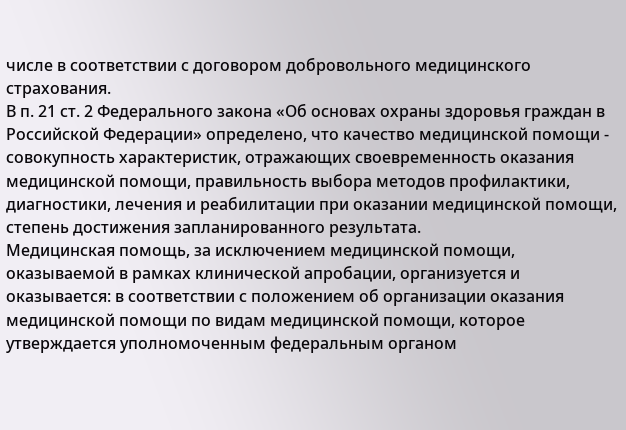числе в соответствии с договором добровольного медицинского страхования.
В п. 21 ст. 2 Федерального закона «Об основах охраны здоровья граждан в Российской Федерации» определено, что качество медицинской помощи - совокупность характеристик, отражающих своевременность оказания медицинской помощи, правильность выбора методов профилактики, диагностики, лечения и реабилитации при оказании медицинской помощи, степень достижения запланированного результата.
Медицинская помощь, за исключением медицинской помощи, оказываемой в рамках клинической апробации, организуется и оказывается: в соответствии с положением об организации оказания медицинской помощи по видам медицинской помощи, которое утверждается уполномоченным федеральным органом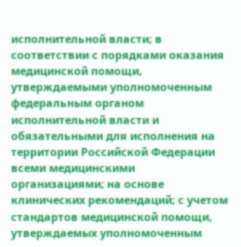исполнительной власти; в соответствии с порядками оказания медицинской помощи, утверждаемыми уполномоченным федеральным органом исполнительной власти и обязательными для исполнения на территории Российской Федерации всеми медицинскими организациями; на основе клинических рекомендаций; с учетом стандартов медицинской помощи, утверждаемых уполномоченным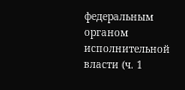федеральным органом исполнительной власти (ч. 1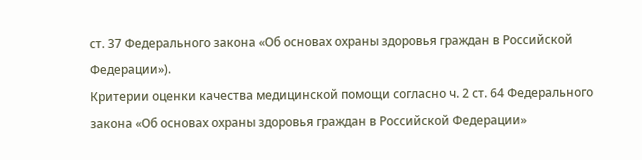ст. 37 Федерального закона «Об основах охраны здоровья граждан в Российской Федерации»).
Критерии оценки качества медицинской помощи согласно ч. 2 ст. 64 Федерального закона «Об основах охраны здоровья граждан в Российской Федерации»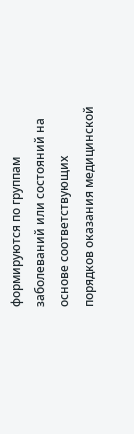формируются по группам заболеваний или состояний на основе соответствующих порядков оказания медицинской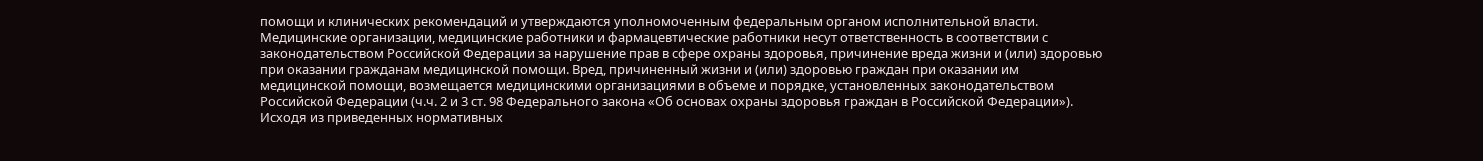помощи и клинических рекомендаций и утверждаются уполномоченным федеральным органом исполнительной власти.
Медицинские организации, медицинские работники и фармацевтические работники несут ответственность в соответствии с законодательством Российской Федерации за нарушение прав в сфере охраны здоровья, причинение вреда жизни и (или) здоровью при оказании гражданам медицинской помощи. Вред, причиненный жизни и (или) здоровью граждан при оказании им медицинской помощи, возмещается медицинскими организациями в объеме и порядке, установленных законодательством Российской Федерации (ч.ч. 2 и 3 ст. 98 Федерального закона «Об основах охраны здоровья граждан в Российской Федерации»).
Исходя из приведенных нормативных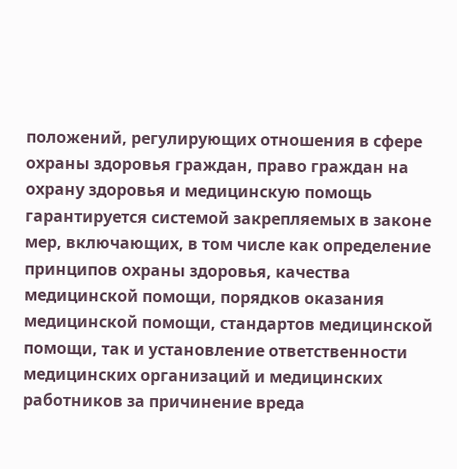положений, регулирующих отношения в сфере охраны здоровья граждан, право граждан на охрану здоровья и медицинскую помощь гарантируется системой закрепляемых в законе мер, включающих, в том числе как определение принципов охраны здоровья, качества медицинской помощи, порядков оказания медицинской помощи, стандартов медицинской помощи, так и установление ответственности медицинских организаций и медицинских работников за причинение вреда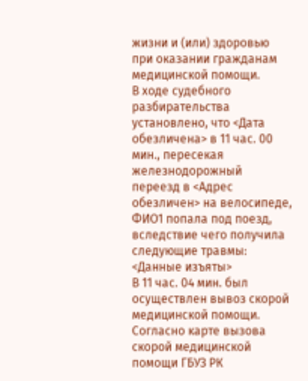жизни и (или) здоровью при оказании гражданам медицинской помощи.
В ходе судебного разбирательства установлено, что <Дата обезличена> в 11 час. 00 мин., пересекая железнодорожный переезд в <Адрес обезличен> на велосипеде, ФИО1 попала под поезд, вследствие чего получила следующие травмы: <Данные изъяты>
В 11 час. 04 мин. был осуществлен вывоз скорой медицинской помощи. Согласно карте вызова скорой медицинской помощи ГБУЗ РК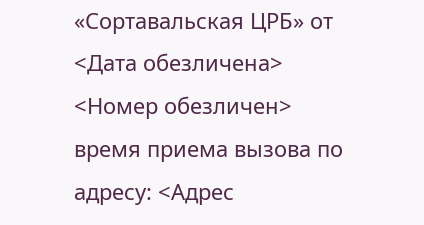«Сортавальская ЦРБ» от <Дата обезличена> <Номер обезличен> время приема вызова по адресу: <Адрес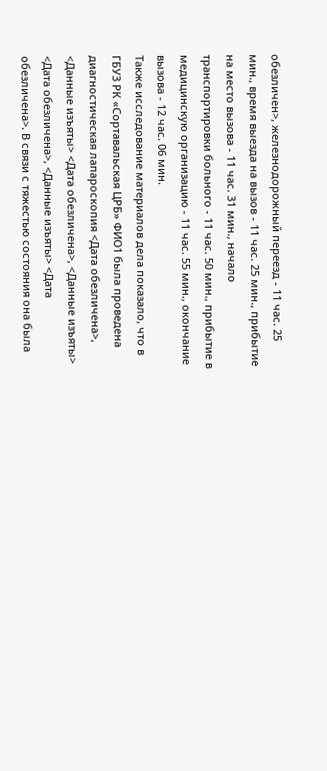обезличен>, железнодорожный переезд - 11 час. 25 мин., время выезда на вызов - 11 час. 25 мин., прибытие на место вызова - 11 час. 31 мин., начало транспортировки больного - 11 час. 50 мин., прибытие в медицинскую организацию - 11 час. 55 мин., окончание вызова - 12 час. 06 мин.
Также исследование материалов дела показало, что в ГБУЗ РК «Сортавальская ЦРБ» ФИО1 была проведена диагностическая лапароскопия <Дата обезличена>, <Данные изъяты> <Дата обезличена>, <Данные изъяты> <Дата обезличена>, <Данные изъяты> <Дата обезличена>. В связи с тяжестью состояния она была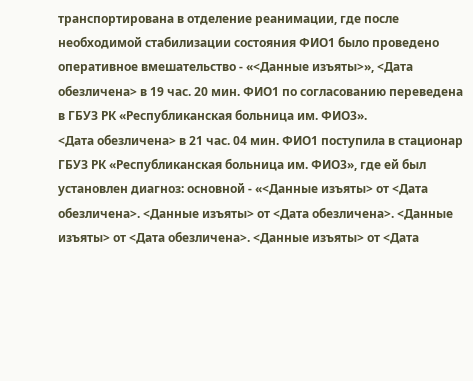транспортирована в отделение реанимации, где после необходимой стабилизации состояния ФИО1 было проведено оперативное вмешательство - «<Данные изъяты>», <Дата обезличена> в 19 час. 20 мин. ФИО1 по согласованию переведена в ГБУЗ РК «Республиканская больница им. ФИО3».
<Дата обезличена> в 21 час. 04 мин. ФИО1 поступила в стационар ГБУЗ РК «Республиканская больница им. ФИО3», где ей был установлен диагноз: основной - «<Данные изъяты> от <Дата обезличена>. <Данные изъяты> от <Дата обезличена>. <Данные изъяты> от <Дата обезличена>. <Данные изъяты> от <Дата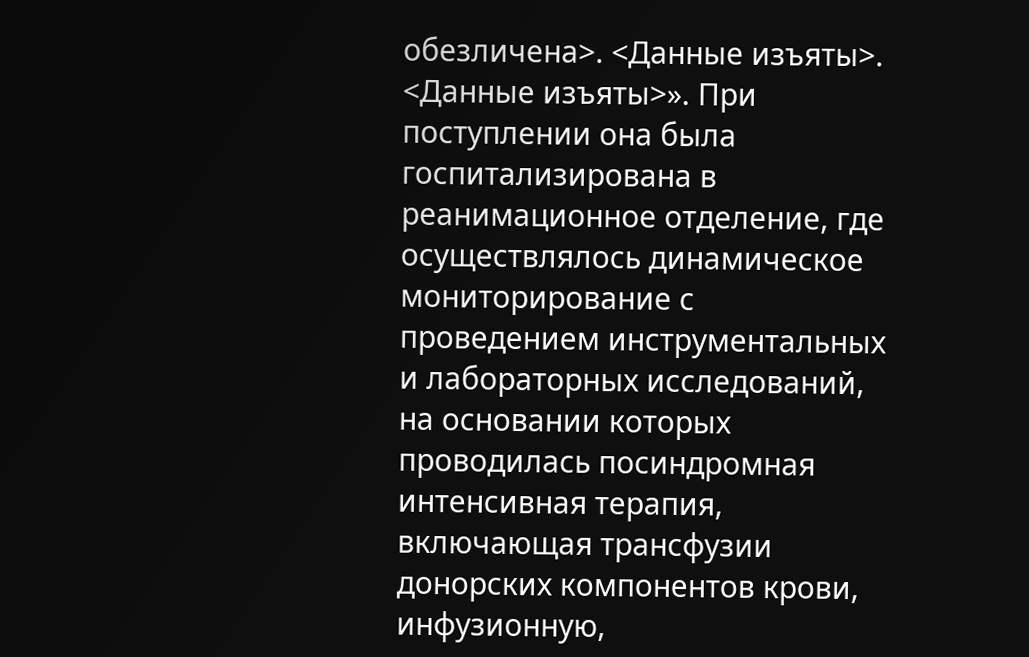обезличена>. <Данные изъяты>. <Данные изъяты>». При поступлении она была госпитализирована в реанимационное отделение, где осуществлялось динамическое мониторирование с проведением инструментальных и лабораторных исследований, на основании которых проводилась посиндромная интенсивная терапия, включающая трансфузии донорских компонентов крови, инфузионную,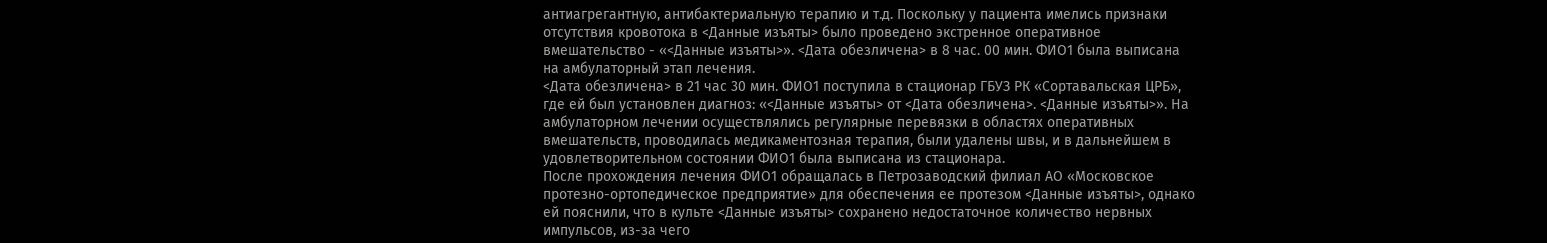антиагрегантную, антибактериальную терапию и т.д. Поскольку у пациента имелись признаки отсутствия кровотока в <Данные изъяты> было проведено экстренное оперативное вмешательство - «<Данные изъяты>». <Дата обезличена> в 8 час. 00 мин. ФИО1 была выписана на амбулаторный этап лечения.
<Дата обезличена> в 21 час 30 мин. ФИО1 поступила в стационар ГБУЗ РК «Сортавальская ЦРБ», где ей был установлен диагноз: «<Данные изъяты> от <Дата обезличена>. <Данные изъяты>». На амбулаторном лечении осуществлялись регулярные перевязки в областях оперативных вмешательств, проводилась медикаментозная терапия, были удалены швы, и в дальнейшем в удовлетворительном состоянии ФИО1 была выписана из стационара.
После прохождения лечения ФИО1 обращалась в Петрозаводский филиал АО «Московское протезно-ортопедическое предприятие» для обеспечения ее протезом <Данные изъяты>, однако ей пояснили, что в культе <Данные изъяты> сохранено недостаточное количество нервных импульсов, из-за чего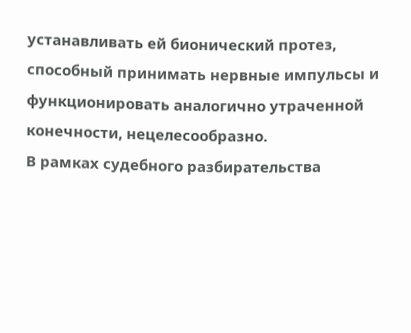устанавливать ей бионический протез, способный принимать нервные импульсы и функционировать аналогично утраченной конечности, нецелесообразно.
В рамках судебного разбирательства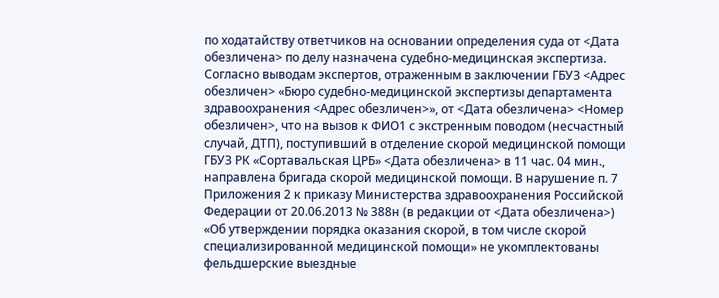по ходатайству ответчиков на основании определения суда от <Дата обезличена> по делу назначена судебно-медицинская экспертиза.
Согласно выводам экспертов, отраженным в заключении ГБУЗ <Адрес обезличен> «Бюро судебно-медицинской экспертизы департамента здравоохранения <Адрес обезличен>», от <Дата обезличена> <Номер обезличен>, что на вызов к ФИО1 с экстренным поводом (несчастный случай, ДТП), поступивший в отделение скорой медицинской помощи ГБУЗ РК «Сортавальская ЦРБ» <Дата обезличена> в 11 час. 04 мин., направлена бригада скорой медицинской помощи. В нарушение п. 7 Приложения 2 к приказу Министерства здравоохранения Российской Федерации от 20.06.2013 № 388н (в редакции от <Дата обезличена>) «Об утверждении порядка оказания скорой, в том числе скорой специализированной медицинской помощи» не укомплектованы фельдшерские выездные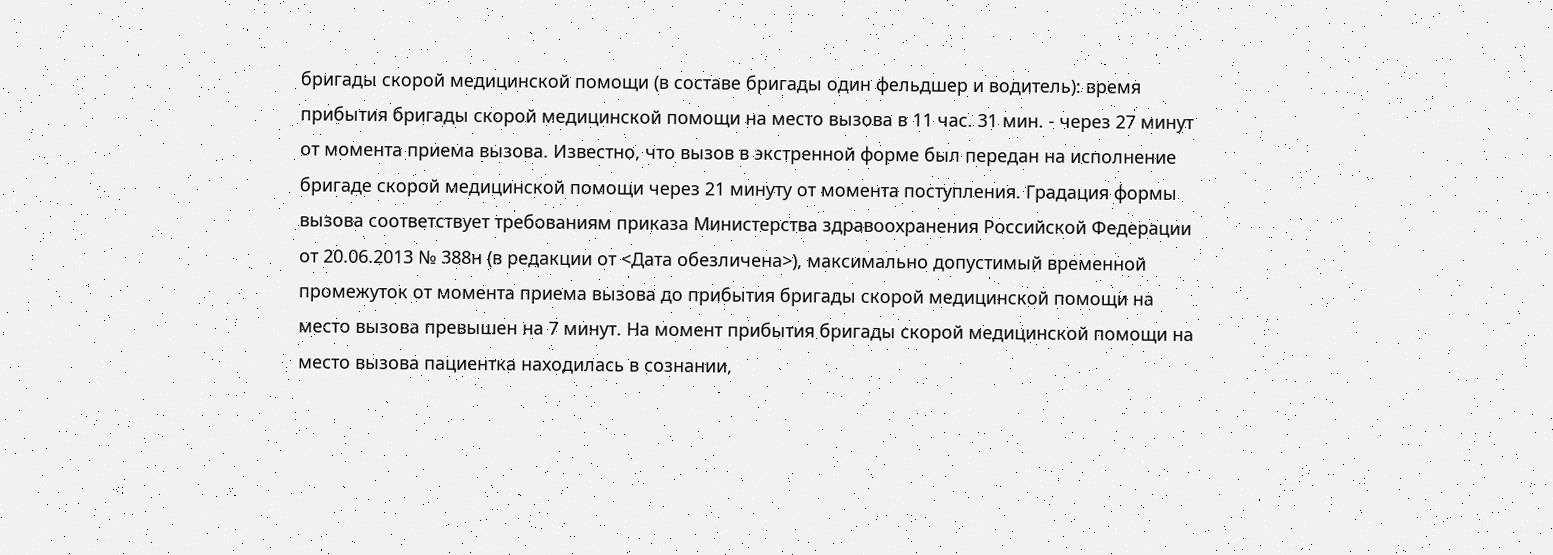бригады скорой медицинской помощи (в составе бригады один фельдшер и водитель): время прибытия бригады скорой медицинской помощи на место вызова в 11 час. 31 мин. - через 27 минут от момента приема вызова. Известно, что вызов в экстренной форме был передан на исполнение бригаде скорой медицинской помощи через 21 минуту от момента поступления. Градация формы вызова соответствует требованиям приказа Министерства здравоохранения Российской Федерации от 20.06.2013 № 388н (в редакции от <Дата обезличена>), максимально допустимый временной промежуток от момента приема вызова до прибытия бригады скорой медицинской помощи на место вызова превышен на 7 минут. На момент прибытия бригады скорой медицинской помощи на место вызова пациентка находилась в сознании,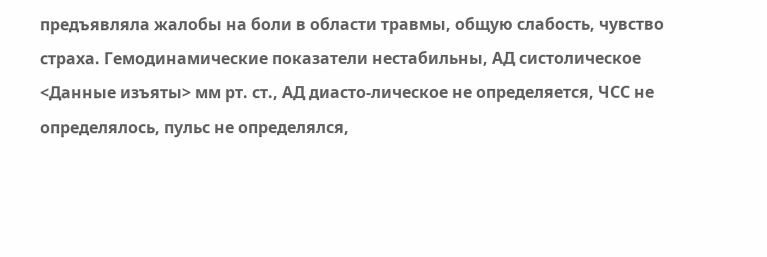предъявляла жалобы на боли в области травмы, общую слабость, чувство страха. Гемодинамические показатели нестабильны, АД систолическое <Данные изъяты> мм рт. ст., АД диасто-лическое не определяется, ЧСС не определялось, пульс не определялся,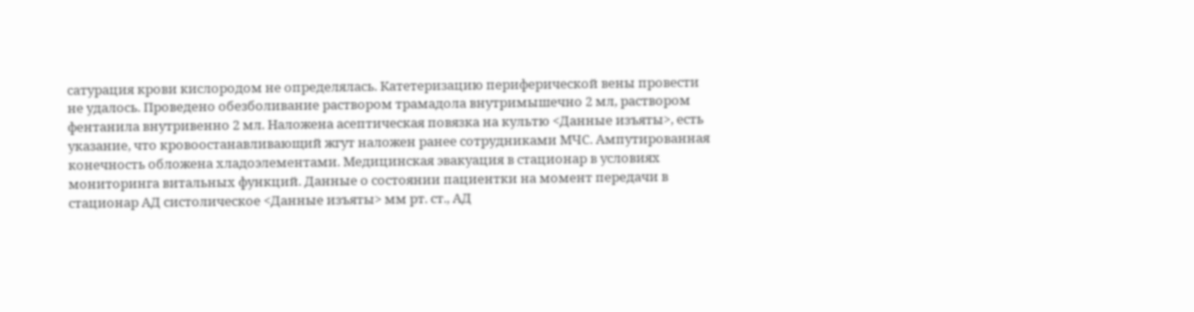сатурация крови кислородом не определялась. Катетеризацию периферической вены провести не удалось. Проведено обезболивание раствором трамадола внутримышечно 2 мл, раствором фентанила внутривенно 2 мл. Наложена асептическая повязка на культю <Данные изъяты>, есть указание, что кровоостанавливающий жгут наложен ранее сотрудниками МЧС. Ампутированная конечность обложена хладоэлементами. Медицинская эвакуация в стационар в условиях мониторинга витальных функций. Данные о состоянии пациентки на момент передачи в стационар АД систолическое <Данные изъяты> мм рт. ст., АД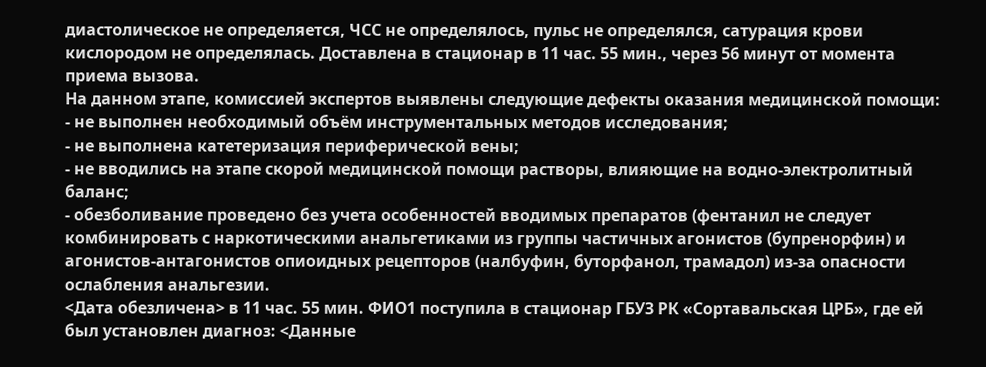диастолическое не определяется, ЧСС не определялось, пульс не определялся, сатурация крови кислородом не определялась. Доставлена в стационар в 11 час. 55 мин., через 56 минут от момента приема вызова.
На данном этапе, комиссией экспертов выявлены следующие дефекты оказания медицинской помощи:
- не выполнен необходимый объём инструментальных методов исследования;
- не выполнена катетеризация периферической вены;
- не вводились на этапе скорой медицинской помощи растворы, влияющие на водно-электролитный баланс;
- обезболивание проведено без учета особенностей вводимых препаратов (фентанил не следует комбинировать с наркотическими анальгетиками из группы частичных агонистов (бупренорфин) и агонистов-антагонистов опиоидных рецепторов (налбуфин, буторфанол, трамадол) из-за опасности ослабления анальгезии.
<Дата обезличена> в 11 час. 55 мин. ФИО1 поступила в стационар ГБУЗ РК «Сортавальская ЦРБ», где ей был установлен диагноз: <Данные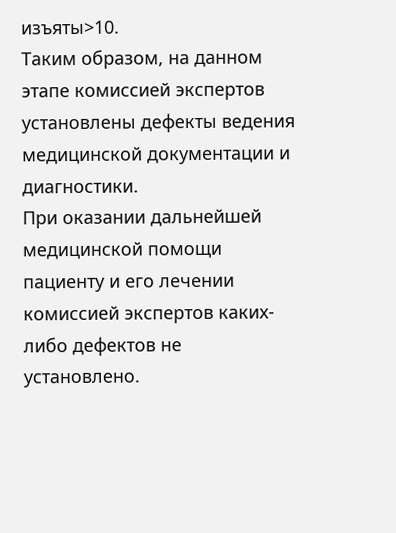изъяты>10.
Таким образом, на данном этапе комиссией экспертов установлены дефекты ведения медицинской документации и диагностики.
При оказании дальнейшей медицинской помощи пациенту и его лечении комиссией экспертов каких-либо дефектов не установлено.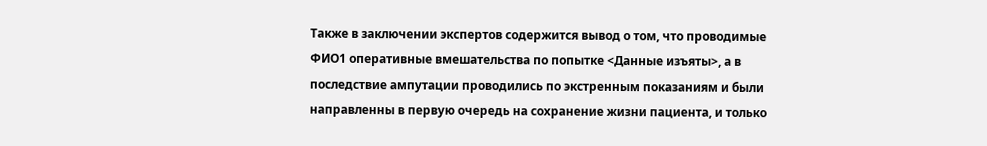Также в заключении экспертов содержится вывод о том, что проводимые ФИО1 оперативные вмешательства по попытке <Данные изъяты>, а в последствие ампутации проводились по экстренным показаниям и были направленны в первую очередь на сохранение жизни пациента, и только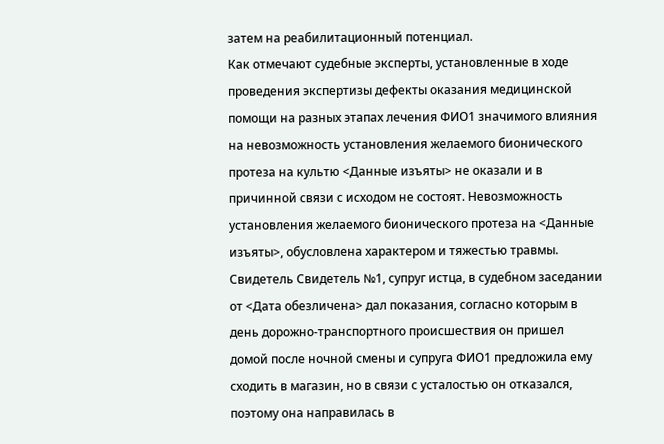затем на реабилитационный потенциал.
Как отмечают судебные эксперты, установленные в ходе проведения экспертизы дефекты оказания медицинской помощи на разных этапах лечения ФИО1 значимого влияния на невозможность установления желаемого бионического протеза на культю <Данные изъяты> не оказали и в причинной связи с исходом не состоят. Невозможность установления желаемого бионического протеза на <Данные изъяты>, обусловлена характером и тяжестью травмы.
Свидетель Свидетель №1, супруг истца, в судебном заседании от <Дата обезличена> дал показания, согласно которым в день дорожно-транспортного происшествия он пришел домой после ночной смены и супруга ФИО1 предложила ему сходить в магазин, но в связи с усталостью он отказался, поэтому она направилась в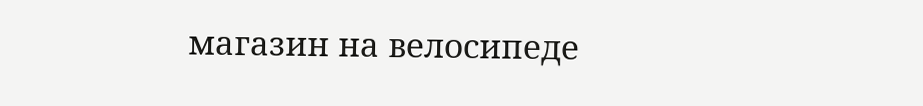магазин на велосипеде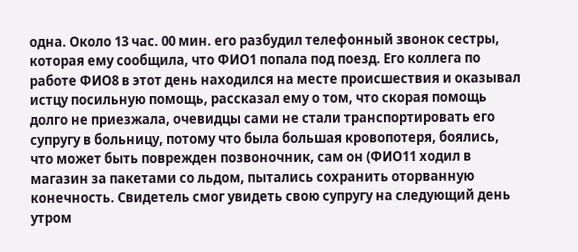одна. Около 13 час. 00 мин. его разбудил телефонный звонок сестры, которая ему сообщила, что ФИО1 попала под поезд. Его коллега по работе ФИО8 в этот день находился на месте происшествия и оказывал истцу посильную помощь, рассказал ему о том, что скорая помощь долго не приезжала, очевидцы сами не стали транспортировать его супругу в больницу, потому что была большая кровопотеря, боялись, что может быть поврежден позвоночник, сам он (ФИО11 ходил в магазин за пакетами со льдом, пытались сохранить оторванную конечность. Свидетель смог увидеть свою супругу на следующий день утром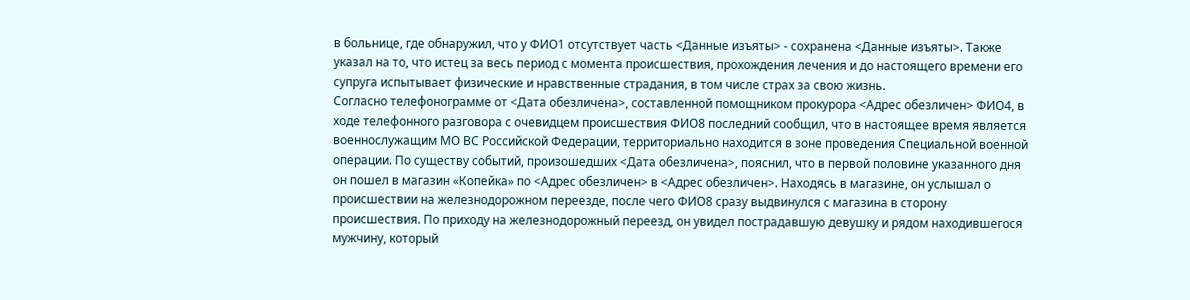в больнице, где обнаружил, что у ФИО1 отсутствует часть <Данные изъяты> - сохранена <Данные изъяты>. Также указал на то, что истец за весь период с момента происшествия, прохождения лечения и до настоящего времени его супруга испытывает физические и нравственные страдания, в том числе страх за свою жизнь.
Согласно телефонограмме от <Дата обезличена>, составленной помощником прокурора <Адрес обезличен> ФИО4, в ходе телефонного разговора с очевидцем происшествия ФИО8 последний сообщил, что в настоящее время является военнослужащим МО ВС Российской Федерации, территориально находится в зоне проведения Специальной военной операции. По существу событий, произошедших <Дата обезличена>, пояснил, что в первой половине указанного дня он пошел в магазин «Копейка» по <Адрес обезличен> в <Адрес обезличен>. Находясь в магазине, он услышал о происшествии на железнодорожном переезде, после чего ФИО8 сразу выдвинулся с магазина в сторону происшествия. По приходу на железнодорожный переезд, он увидел пострадавшую девушку и рядом находившегося мужчину, который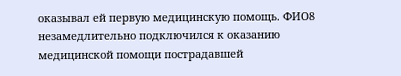оказывал ей первую медицинскую помощь. ФИО8 незамедлительно подключился к оказанию медицинской помощи пострадавшей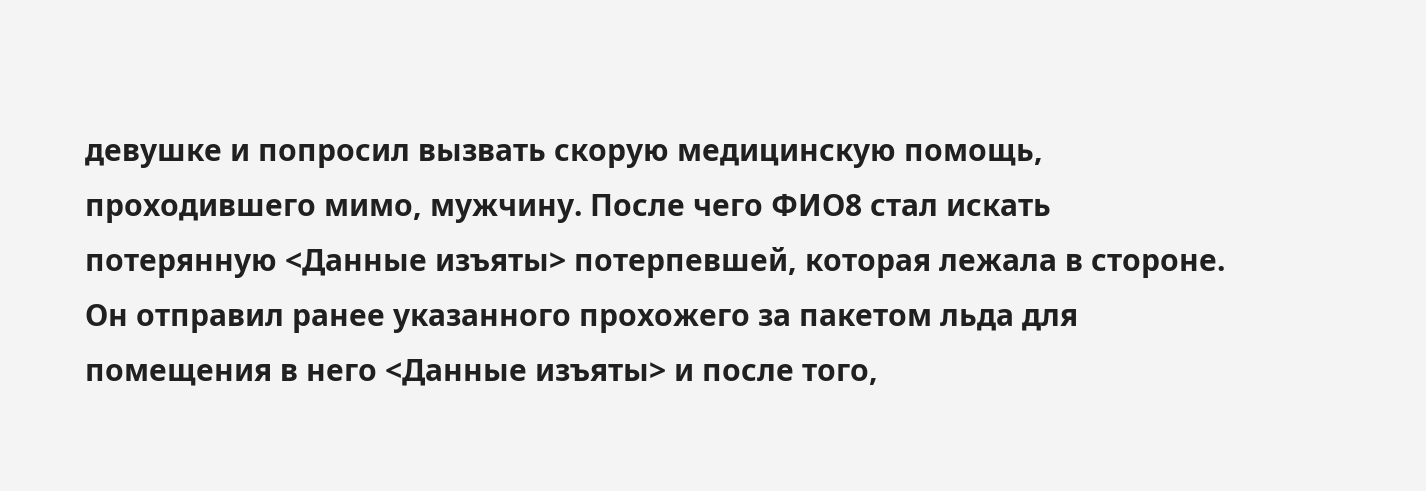девушке и попросил вызвать скорую медицинскую помощь, проходившего мимо, мужчину. После чего ФИО8 стал искать потерянную <Данные изъяты> потерпевшей, которая лежала в стороне. Он отправил ранее указанного прохожего за пакетом льда для помещения в него <Данные изъяты> и после того,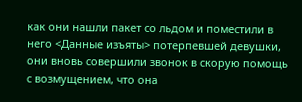как они нашли пакет со льдом и поместили в него <Данные изъяты> потерпевшей девушки, они вновь совершили звонок в скорую помощь с возмущением, что она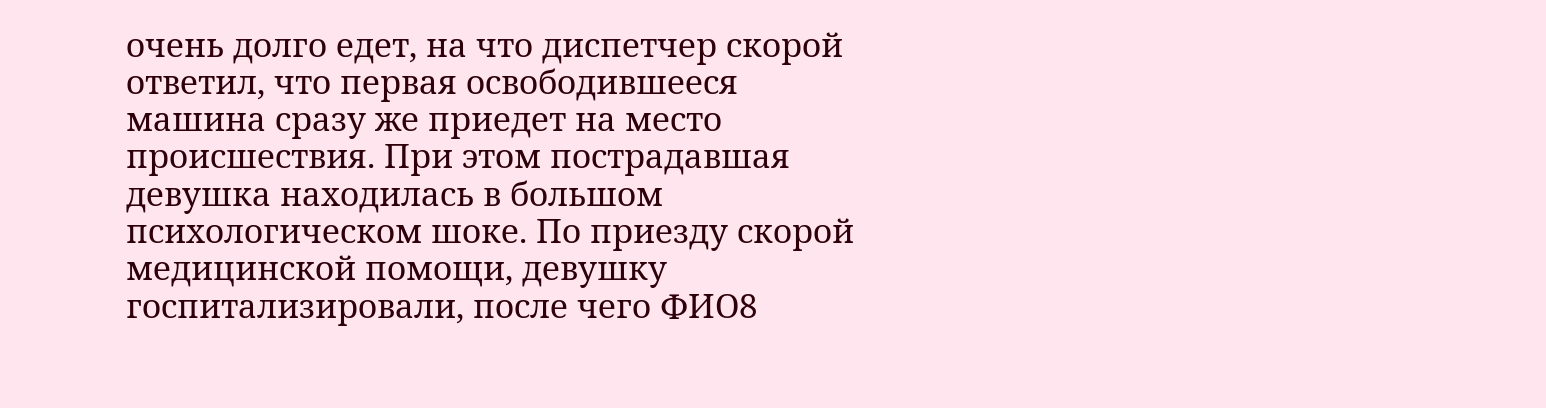очень долго едет, на что диспетчер скорой ответил, что первая освободившееся машина сразу же приедет на место происшествия. При этом пострадавшая девушка находилась в большом психологическом шоке. По приезду скорой медицинской помощи, девушку госпитализировали, после чего ФИО8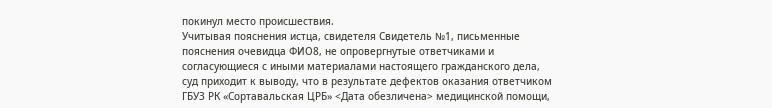покинул место происшествия.
Учитывая пояснения истца, свидетеля Свидетель №1, письменные пояснения очевидца ФИО8, не опровергнутые ответчиками и согласующиеся с иными материалами настоящего гражданского дела, суд приходит к выводу, что в результате дефектов оказания ответчиком ГБУЗ РК «Сортавальская ЦРБ» <Дата обезличена> медицинской помощи,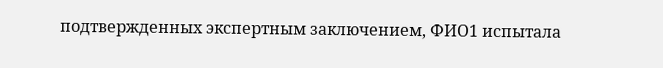подтвержденных экспертным заключением, ФИО1 испытала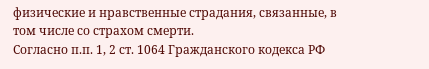физические и нравственные страдания, связанные, в том числе со страхом смерти.
Согласно п.п. 1, 2 ст. 1064 Гражданского кодекса РФ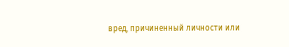вред, причиненный личности или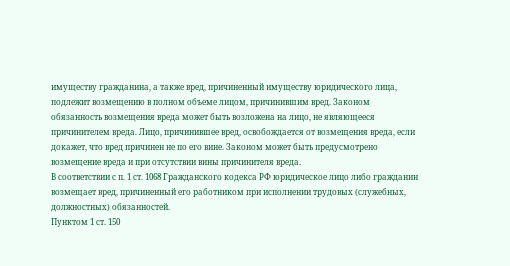имуществу гражданина, а также вред, причиненный имуществу юридического лица, подлежит возмещению в полном объеме лицом, причинившим вред. Законом обязанность возмещения вреда может быть возложена на лицо, не являющееся причинителем вреда. Лицо, причинившее вред, освобождается от возмещения вреда, если докажет, что вред причинен не по его вине. Законом может быть предусмотрено возмещение вреда и при отсутствии вины причинителя вреда.
В соответствии с п. 1 ст. 1068 Гражданского кодекса РФ юридическое лицо либо гражданин возмещает вред, причиненный его работником при исполнении трудовых (служебных, должностных) обязанностей.
Пунктом 1 ст. 150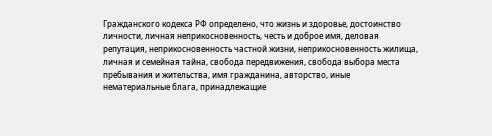Гражданского кодекса РФ определено, что жизнь и здоровье, достоинство личности, личная неприкосновенность, честь и доброе имя, деловая репутация, неприкосновенность частной жизни, неприкосновенность жилища, личная и семейная тайна, свобода передвижения, свобода выбора места пребывания и жительства, имя гражданина, авторство, иные нематериальные блага, принадлежащие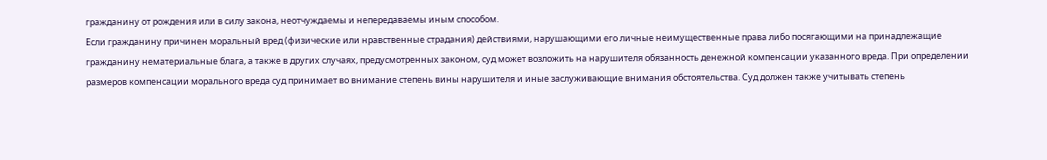гражданину от рождения или в силу закона, неотчуждаемы и непередаваемы иным способом.
Если гражданину причинен моральный вред (физические или нравственные страдания) действиями, нарушающими его личные неимущественные права либо посягающими на принадлежащие гражданину нематериальные блага, а также в других случаях, предусмотренных законом, суд может возложить на нарушителя обязанность денежной компенсации указанного вреда. При определении размеров компенсации морального вреда суд принимает во внимание степень вины нарушителя и иные заслуживающие внимания обстоятельства. Суд должен также учитывать степень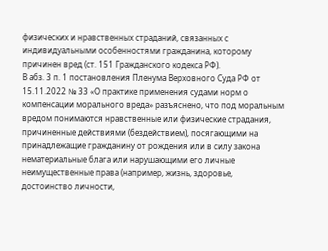физических и нравственных страданий, связанных с индивидуальными особенностями гражданина, которому причинен вред (ст. 151 Гражданского кодекса РФ).
В абз. 3 п. 1 постановления Пленума Верховного Суда РФ от 15.11.2022 № 33 «О практике применения судами норм о компенсации морального вреда» разъяснено, что под моральным вредом понимаются нравственные или физические страдания, причиненные действиями (бездействием), посягающими на принадлежащие гражданину от рождения или в силу закона нематериальные блага или нарушающими его личные неимущественные права (например, жизнь, здоровье, достоинство личности,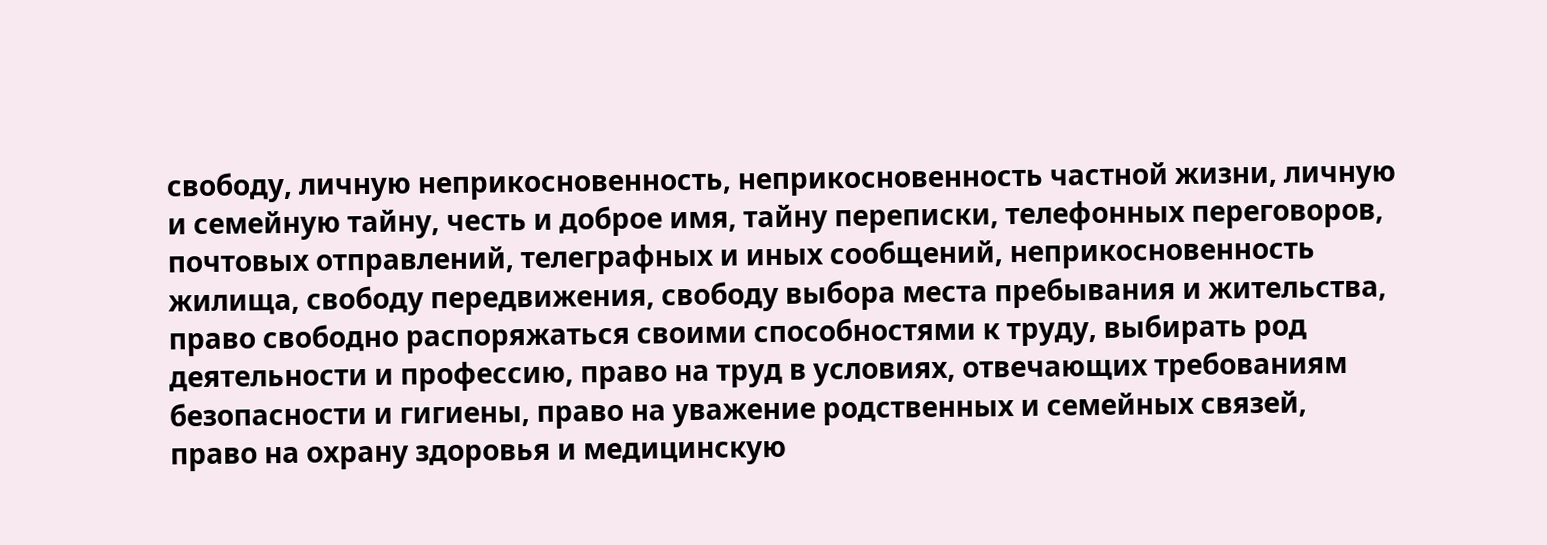свободу, личную неприкосновенность, неприкосновенность частной жизни, личную и семейную тайну, честь и доброе имя, тайну переписки, телефонных переговоров, почтовых отправлений, телеграфных и иных сообщений, неприкосновенность жилища, свободу передвижения, свободу выбора места пребывания и жительства, право свободно распоряжаться своими способностями к труду, выбирать род деятельности и профессию, право на труд в условиях, отвечающих требованиям безопасности и гигиены, право на уважение родственных и семейных связей, право на охрану здоровья и медицинскую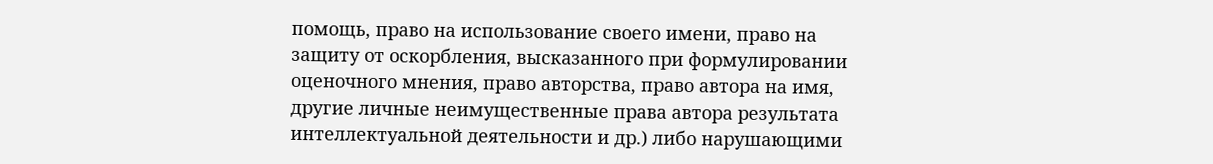помощь, право на использование своего имени, право на защиту от оскорбления, высказанного при формулировании оценочного мнения, право авторства, право автора на имя, другие личные неимущественные права автора результата интеллектуальной деятельности и др.) либо нарушающими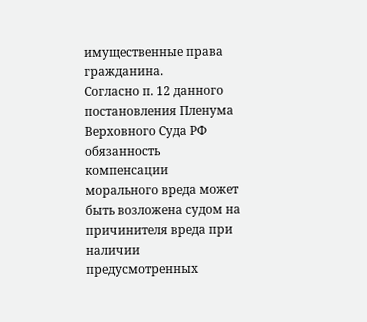имущественные права гражданина.
Согласно п. 12 данного постановления Пленума Верховного Суда РФ обязанность компенсации морального вреда может быть возложена судом на причинителя вреда при наличии предусмотренных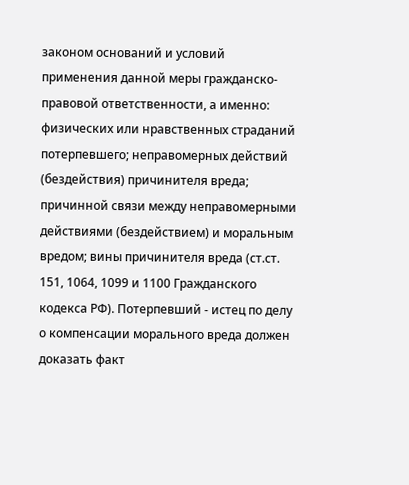законом оснований и условий применения данной меры гражданско-правовой ответственности, а именно: физических или нравственных страданий потерпевшего; неправомерных действий (бездействия) причинителя вреда; причинной связи между неправомерными действиями (бездействием) и моральным вредом; вины причинителя вреда (ст.ст. 151, 1064, 1099 и 1100 Гражданского кодекса РФ). Потерпевший - истец по делу о компенсации морального вреда должен доказать факт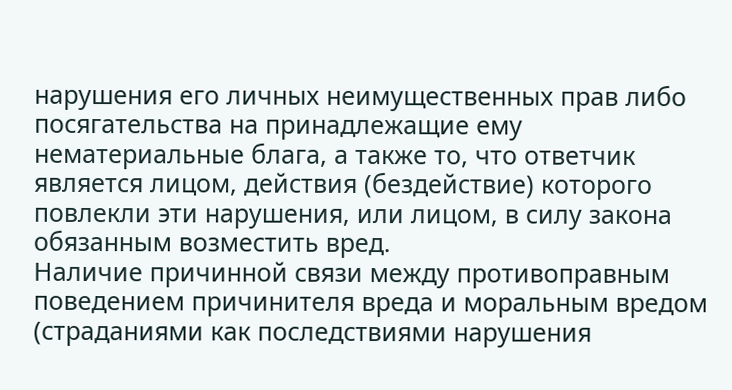нарушения его личных неимущественных прав либо посягательства на принадлежащие ему нематериальные блага, а также то, что ответчик является лицом, действия (бездействие) которого повлекли эти нарушения, или лицом, в силу закона обязанным возместить вред.
Наличие причинной связи между противоправным поведением причинителя вреда и моральным вредом (страданиями как последствиями нарушения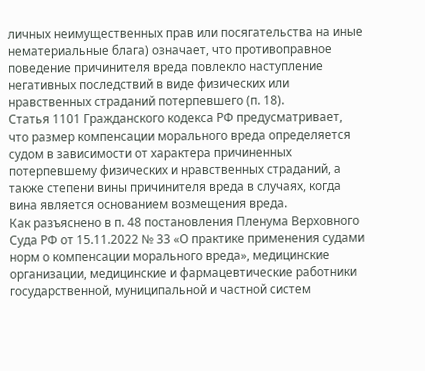личных неимущественных прав или посягательства на иные нематериальные блага) означает, что противоправное поведение причинителя вреда повлекло наступление негативных последствий в виде физических или нравственных страданий потерпевшего (п. 18).
Статья 1101 Гражданского кодекса РФ предусматривает, что размер компенсации морального вреда определяется судом в зависимости от характера причиненных потерпевшему физических и нравственных страданий, а также степени вины причинителя вреда в случаях, когда вина является основанием возмещения вреда.
Как разъяснено в п. 48 постановления Пленума Верховного Суда РФ от 15.11.2022 № 33 «О практике применения судами норм о компенсации морального вреда», медицинские организации, медицинские и фармацевтические работники государственной, муниципальной и частной систем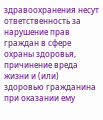здравоохранения несут ответственность за нарушение прав граждан в сфере охраны здоровья, причинение вреда жизни и (или) здоровью гражданина при оказании ему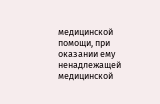медицинской помощи, при оказании ему ненадлежащей медицинской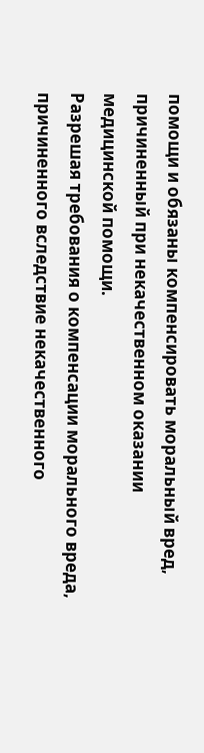помощи и обязаны компенсировать моральный вред, причиненный при некачественном оказании медицинской помощи.
Разрешая требования о компенсации морального вреда, причиненного вследствие некачественного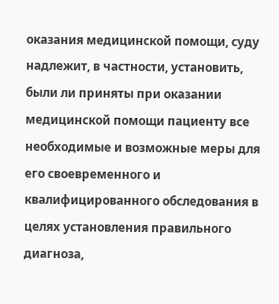оказания медицинской помощи, суду надлежит, в частности, установить, были ли приняты при оказании медицинской помощи пациенту все необходимые и возможные меры для его своевременного и квалифицированного обследования в целях установления правильного диагноза,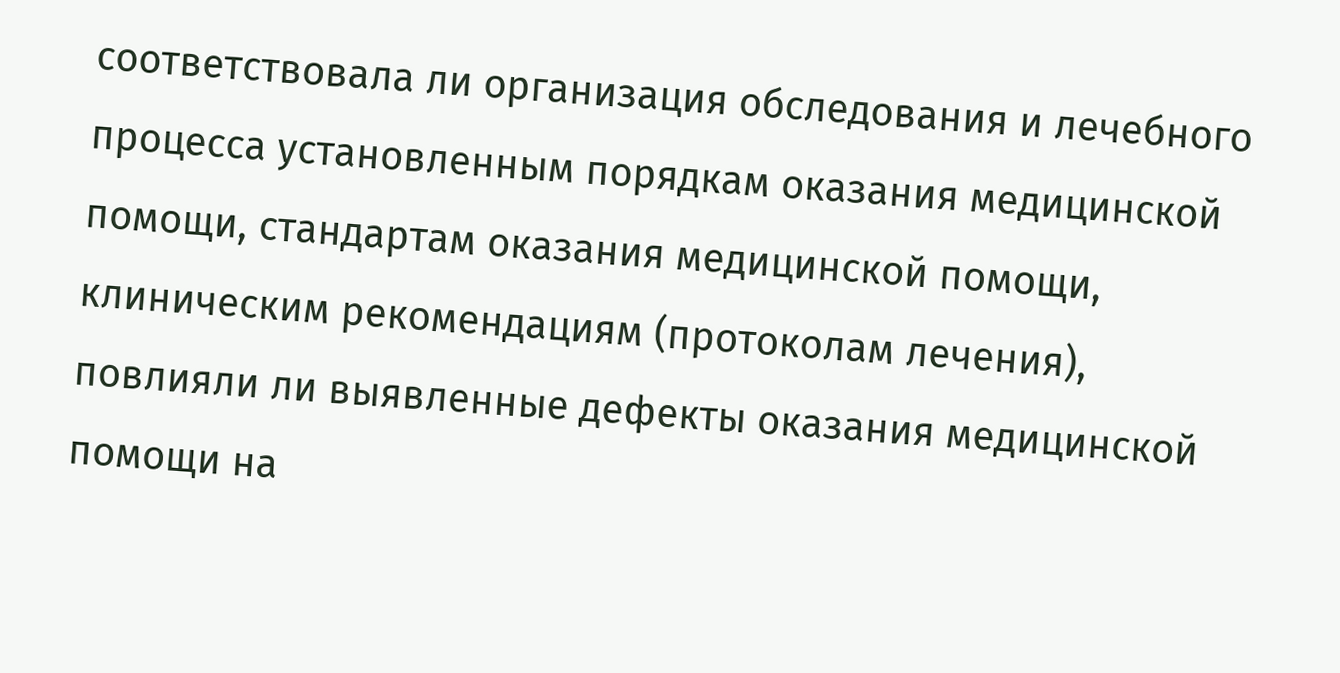соответствовала ли организация обследования и лечебного процесса установленным порядкам оказания медицинской помощи, стандартам оказания медицинской помощи, клиническим рекомендациям (протоколам лечения), повлияли ли выявленные дефекты оказания медицинской помощи на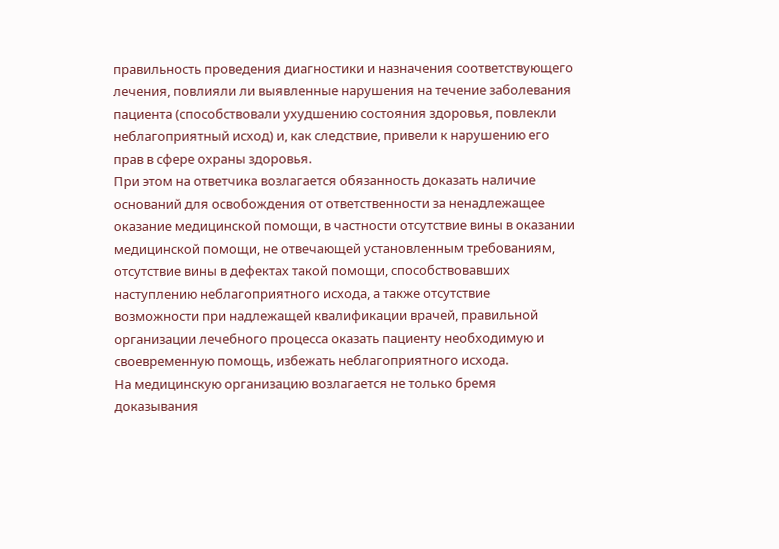правильность проведения диагностики и назначения соответствующего лечения, повлияли ли выявленные нарушения на течение заболевания пациента (способствовали ухудшению состояния здоровья, повлекли неблагоприятный исход) и, как следствие, привели к нарушению его прав в сфере охраны здоровья.
При этом на ответчика возлагается обязанность доказать наличие оснований для освобождения от ответственности за ненадлежащее оказание медицинской помощи, в частности отсутствие вины в оказании медицинской помощи, не отвечающей установленным требованиям, отсутствие вины в дефектах такой помощи, способствовавших наступлению неблагоприятного исхода, а также отсутствие возможности при надлежащей квалификации врачей, правильной организации лечебного процесса оказать пациенту необходимую и своевременную помощь, избежать неблагоприятного исхода.
На медицинскую организацию возлагается не только бремя доказывания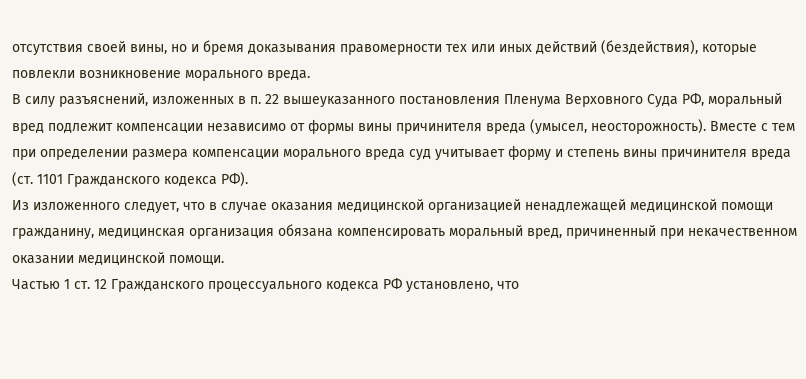отсутствия своей вины, но и бремя доказывания правомерности тех или иных действий (бездействия), которые повлекли возникновение морального вреда.
В силу разъяснений, изложенных в п. 22 вышеуказанного постановления Пленума Верховного Суда РФ, моральный вред подлежит компенсации независимо от формы вины причинителя вреда (умысел, неосторожность). Вместе с тем при определении размера компенсации морального вреда суд учитывает форму и степень вины причинителя вреда (ст. 1101 Гражданского кодекса РФ).
Из изложенного следует, что в случае оказания медицинской организацией ненадлежащей медицинской помощи гражданину, медицинская организация обязана компенсировать моральный вред, причиненный при некачественном оказании медицинской помощи.
Частью 1 ст. 12 Гражданского процессуального кодекса РФ установлено, что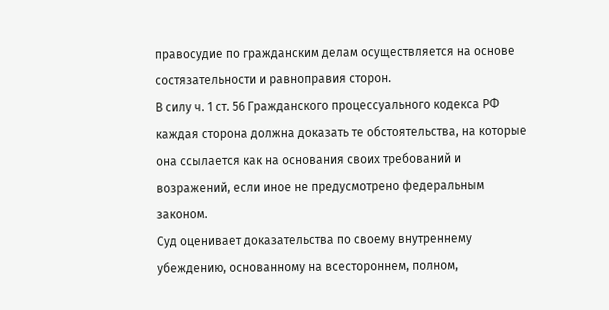правосудие по гражданским делам осуществляется на основе состязательности и равноправия сторон.
В силу ч. 1 ст. 56 Гражданского процессуального кодекса РФ каждая сторона должна доказать те обстоятельства, на которые она ссылается как на основания своих требований и возражений, если иное не предусмотрено федеральным законом.
Суд оценивает доказательства по своему внутреннему убеждению, основанному на всестороннем, полном,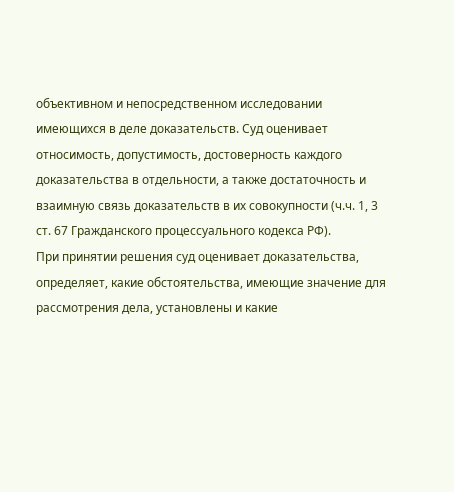объективном и непосредственном исследовании имеющихся в деле доказательств. Суд оценивает относимость, допустимость, достоверность каждого доказательства в отдельности, а также достаточность и взаимную связь доказательств в их совокупности (ч.ч. 1, 3 ст. 67 Гражданского процессуального кодекса РФ).
При принятии решения суд оценивает доказательства, определяет, какие обстоятельства, имеющие значение для рассмотрения дела, установлены и какие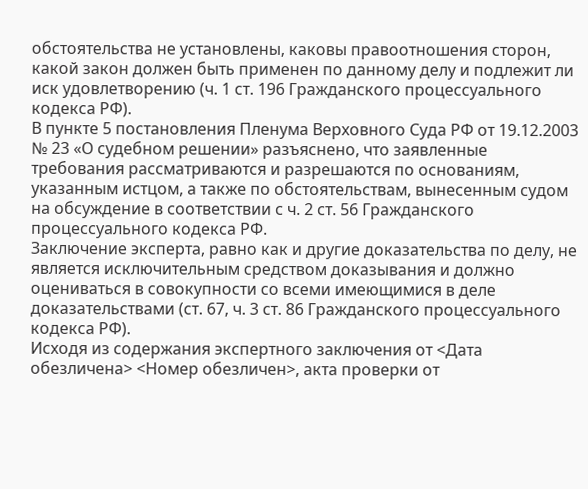обстоятельства не установлены, каковы правоотношения сторон, какой закон должен быть применен по данному делу и подлежит ли иск удовлетворению (ч. 1 ст. 196 Гражданского процессуального кодекса РФ).
В пункте 5 постановления Пленума Верховного Суда РФ от 19.12.2003 № 23 «О судебном решении» разъяснено, что заявленные требования рассматриваются и разрешаются по основаниям, указанным истцом, а также по обстоятельствам, вынесенным судом на обсуждение в соответствии с ч. 2 ст. 56 Гражданского процессуального кодекса РФ.
Заключение эксперта, равно как и другие доказательства по делу, не является исключительным средством доказывания и должно оцениваться в совокупности со всеми имеющимися в деле доказательствами (ст. 67, ч. 3 ст. 86 Гражданского процессуального кодекса РФ).
Исходя из содержания экспертного заключения от <Дата обезличена> <Номер обезличен>, акта проверки от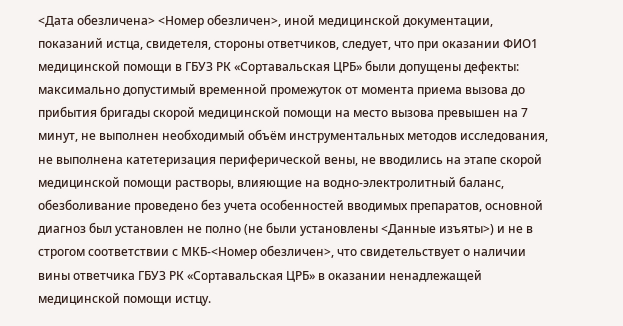<Дата обезличена> <Номер обезличен>, иной медицинской документации, показаний истца, свидетеля, стороны ответчиков, следует, что при оказании ФИО1 медицинской помощи в ГБУЗ РК «Сортавальская ЦРБ» были допущены дефекты: максимально допустимый временной промежуток от момента приема вызова до прибытия бригады скорой медицинской помощи на место вызова превышен на 7 минут, не выполнен необходимый объём инструментальных методов исследования, не выполнена катетеризация периферической вены, не вводились на этапе скорой медицинской помощи растворы, влияющие на водно-электролитный баланс, обезболивание проведено без учета особенностей вводимых препаратов, основной диагноз был установлен не полно (не были установлены <Данные изъяты>) и не в строгом соответствии с МКБ-<Номер обезличен>, что свидетельствует о наличии вины ответчика ГБУЗ РК «Сортавальская ЦРБ» в оказании ненадлежащей медицинской помощи истцу.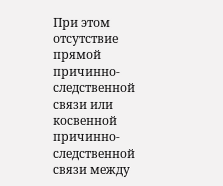При этом отсутствие прямой причинно-следственной связи или косвенной причинно-следственной связи между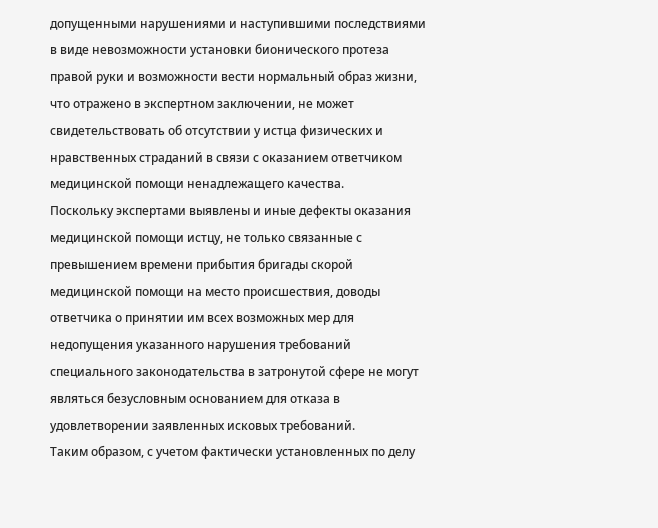допущенными нарушениями и наступившими последствиями в виде невозможности установки бионического протеза правой руки и возможности вести нормальный образ жизни, что отражено в экспертном заключении, не может свидетельствовать об отсутствии у истца физических и нравственных страданий в связи с оказанием ответчиком медицинской помощи ненадлежащего качества.
Поскольку экспертами выявлены и иные дефекты оказания медицинской помощи истцу, не только связанные с превышением времени прибытия бригады скорой медицинской помощи на место происшествия, доводы ответчика о принятии им всех возможных мер для недопущения указанного нарушения требований специального законодательства в затронутой сфере не могут являться безусловным основанием для отказа в удовлетворении заявленных исковых требований.
Таким образом, с учетом фактически установленных по делу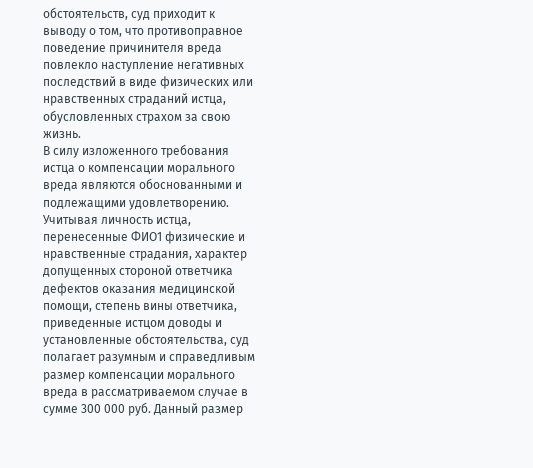обстоятельств, суд приходит к выводу о том, что противоправное поведение причинителя вреда повлекло наступление негативных последствий в виде физических или нравственных страданий истца, обусловленных страхом за свою жизнь.
В силу изложенного требования истца о компенсации морального вреда являются обоснованными и подлежащими удовлетворению.
Учитывая личность истца, перенесенные ФИО1 физические и нравственные страдания, характер допущенных стороной ответчика дефектов оказания медицинской помощи, степень вины ответчика, приведенные истцом доводы и установленные обстоятельства, суд полагает разумным и справедливым размер компенсации морального вреда в рассматриваемом случае в сумме 300 000 руб. Данный размер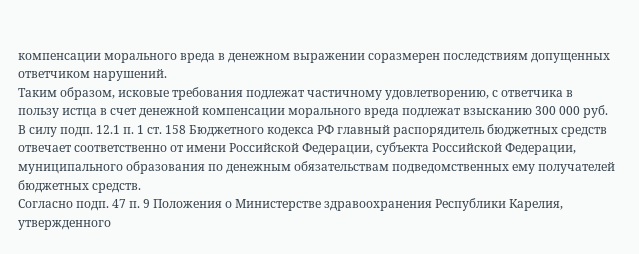компенсации морального вреда в денежном выражении соразмерен последствиям допущенных ответчиком нарушений.
Таким образом, исковые требования подлежат частичному удовлетворению, с ответчика в пользу истца в счет денежной компенсации морального вреда подлежат взысканию 300 000 руб.
В силу подп. 12.1 п. 1 ст. 158 Бюджетного кодекса РФ главный распорядитель бюджетных средств отвечает соответственно от имени Российской Федерации, субъекта Российской Федерации, муниципального образования по денежным обязательствам подведомственных ему получателей бюджетных средств.
Согласно подп. 47 п. 9 Положения о Министерстве здравоохранения Республики Карелия, утвержденного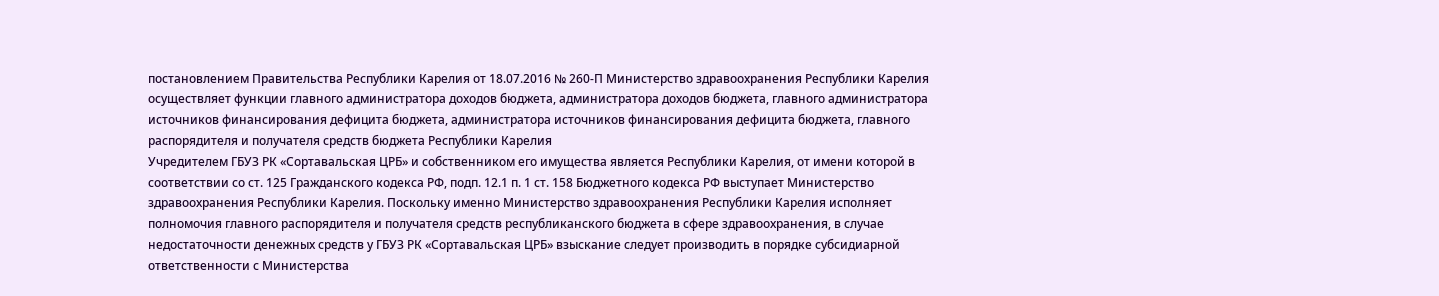постановлением Правительства Республики Карелия от 18.07.2016 № 260-П Министерство здравоохранения Республики Карелия осуществляет функции главного администратора доходов бюджета, администратора доходов бюджета, главного администратора источников финансирования дефицита бюджета, администратора источников финансирования дефицита бюджета, главного распорядителя и получателя средств бюджета Республики Карелия
Учредителем ГБУЗ РК «Сортавальская ЦРБ» и собственником его имущества является Республики Карелия, от имени которой в соответствии со ст. 125 Гражданского кодекса РФ, подп. 12.1 п. 1 ст. 158 Бюджетного кодекса РФ выступает Министерство здравоохранения Республики Карелия. Поскольку именно Министерство здравоохранения Республики Карелия исполняет полномочия главного распорядителя и получателя средств республиканского бюджета в сфере здравоохранения, в случае недостаточности денежных средств у ГБУЗ РК «Сортавальская ЦРБ» взыскание следует производить в порядке субсидиарной ответственности с Министерства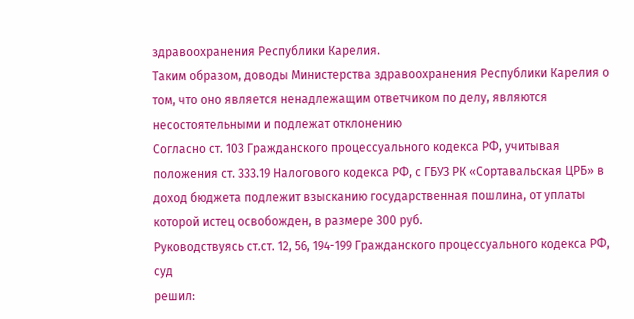здравоохранения Республики Карелия.
Таким образом, доводы Министерства здравоохранения Республики Карелия о том, что оно является ненадлежащим ответчиком по делу, являются несостоятельными и подлежат отклонению
Согласно ст. 103 Гражданского процессуального кодекса РФ, учитывая положения ст. 333.19 Налогового кодекса РФ, с ГБУЗ РК «Сортавальская ЦРБ» в доход бюджета подлежит взысканию государственная пошлина, от уплаты которой истец освобожден, в размере 300 руб.
Руководствуясь ст.ст. 12, 56, 194-199 Гражданского процессуального кодекса РФ, суд
решил: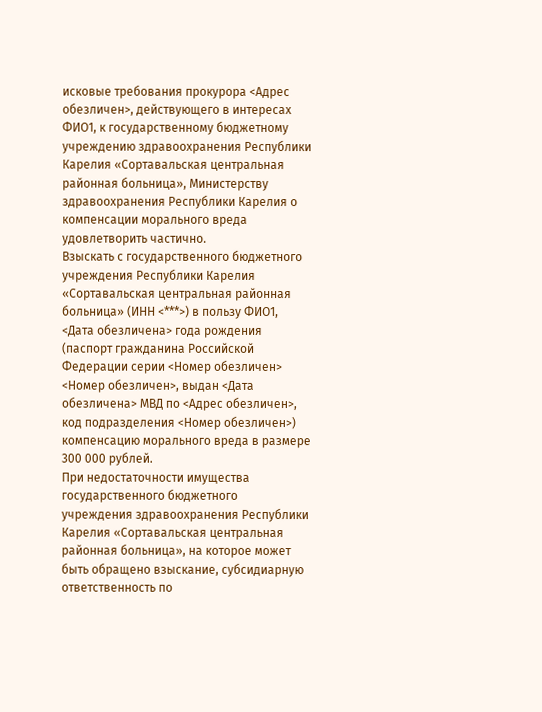исковые требования прокурора <Адрес обезличен>, действующего в интересах ФИО1, к государственному бюджетному учреждению здравоохранения Республики Карелия «Сортавальская центральная районная больница», Министерству здравоохранения Республики Карелия о компенсации морального вреда удовлетворить частично.
Взыскать с государственного бюджетного учреждения Республики Карелия «Сортавальская центральная районная больница» (ИНН <***>) в пользу ФИО1, <Дата обезличена> года рождения (паспорт гражданина Российской Федерации серии <Номер обезличен> <Номер обезличен>, выдан <Дата обезличена> МВД по <Адрес обезличен>, код подразделения <Номер обезличен>) компенсацию морального вреда в размере 300 000 рублей.
При недостаточности имущества государственного бюджетного учреждения здравоохранения Республики Карелия «Сортавальская центральная районная больница», на которое может быть обращено взыскание, субсидиарную ответственность по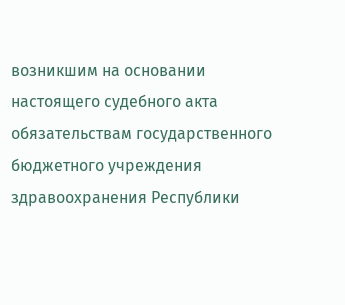возникшим на основании настоящего судебного акта обязательствам государственного бюджетного учреждения здравоохранения Республики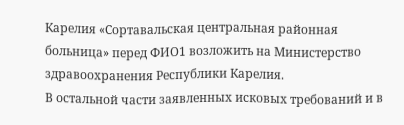Карелия «Сортавальская центральная районная больница» перед ФИО1 возложить на Министерство здравоохранения Республики Карелия.
В остальной части заявленных исковых требований и в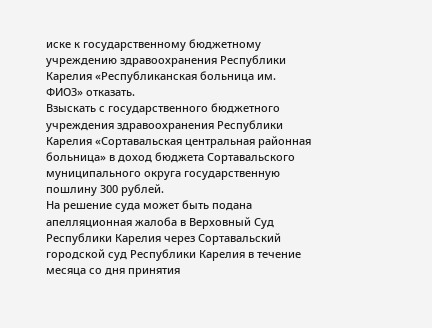иске к государственному бюджетному учреждению здравоохранения Республики Карелия «Республиканская больница им. ФИО3» отказать.
Взыскать с государственного бюджетного учреждения здравоохранения Республики Карелия «Сортавальская центральная районная больница» в доход бюджета Сортавальского муниципального округа государственную пошлину 300 рублей.
На решение суда может быть подана апелляционная жалоба в Верховный Суд Республики Карелия через Сортавальский городской суд Республики Карелия в течение месяца со дня принятия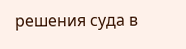решения суда в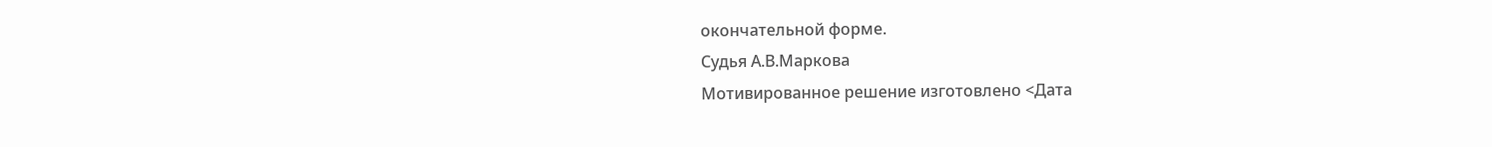окончательной форме.
Судья А.В.Маркова
Мотивированное решение изготовлено <Дата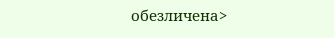обезличена>